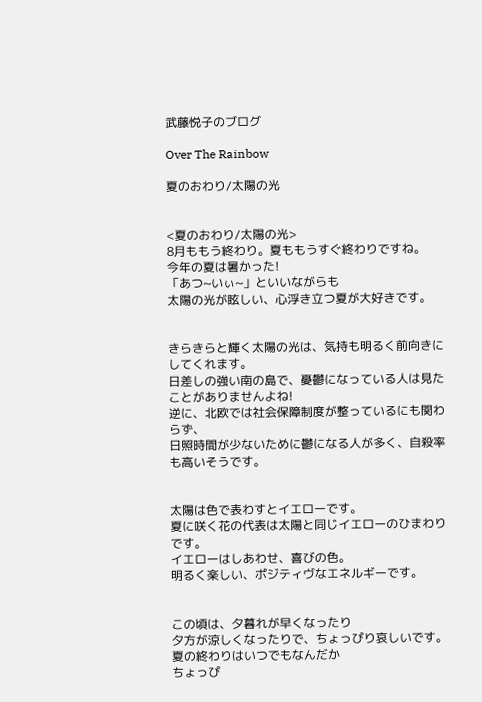武藤悦子のブログ

Over The Rainbow

夏のおわり/太陽の光


<夏のおわり/太陽の光>
8月ももう終わり。夏ももうすぐ終わりですね。
今年の夏は暑かった!
「あつ~いぃ~」といいながらも
太陽の光が眩しい、心浮き立つ夏が大好きです。


きらきらと輝く太陽の光は、気持も明るく前向きにしてくれます。
日差しの強い南の島で、憂鬱になっている人は見たことがありませんよね!
逆に、北欧では社会保障制度が整っているにも関わらず、
日照時間が少ないために鬱になる人が多く、自殺率も高いそうです。


太陽は色で表わすとイエローです。
夏に咲く花の代表は太陽と同じイエローのひまわりです。
イエローはしあわせ、喜びの色。
明るく楽しい、ポジティヴなエネルギーです。


この頃は、夕暮れが早くなったり
夕方が涼しくなったりで、ちょっぴり哀しいです。
夏の終わりはいつでもなんだか
ちょっぴ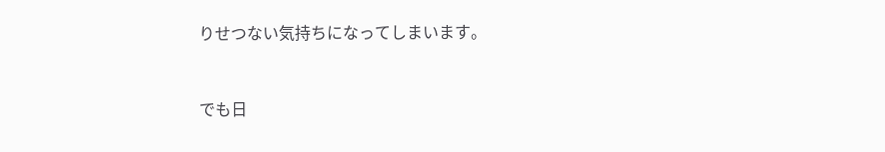りせつない気持ちになってしまいます。


でも日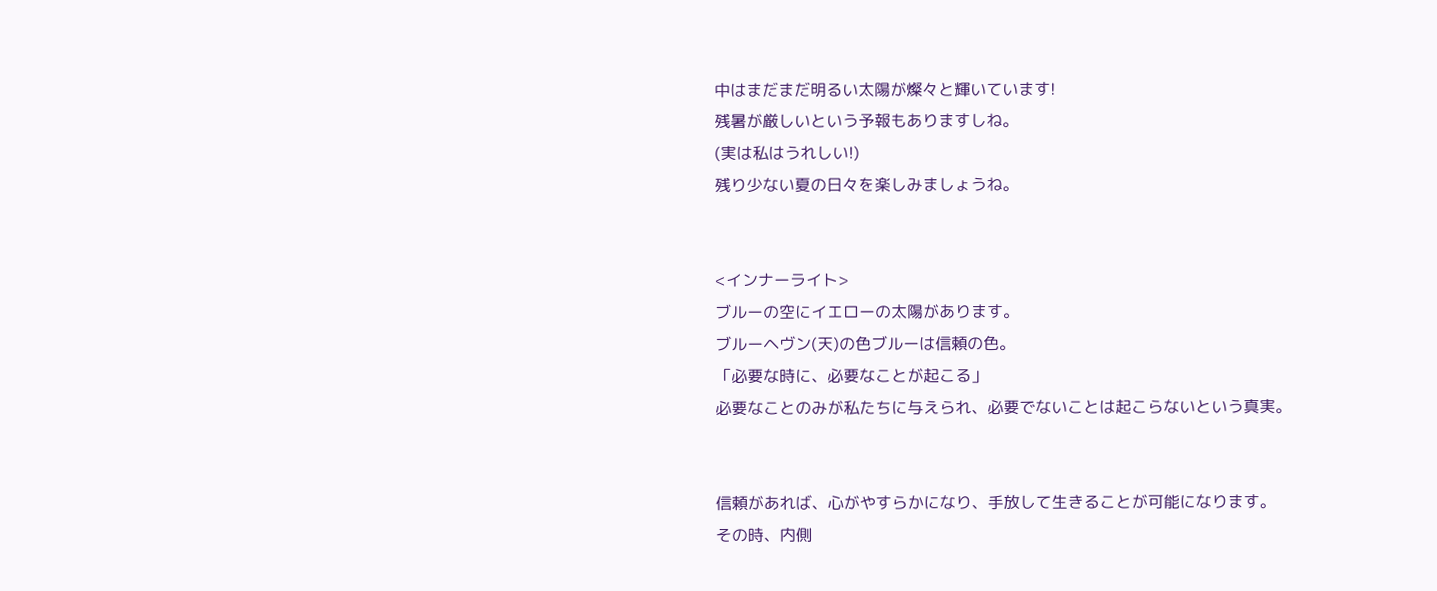中はまだまだ明るい太陽が燦々と輝いています!
残暑が厳しいという予報もありますしね。
(実は私はうれしい!)
残り少ない夏の日々を楽しみましょうね。


<インナーライト>
ブルーの空にイエローの太陽があります。
ブルーヘヴン(天)の色ブルーは信頼の色。
「必要な時に、必要なことが起こる」
必要なことのみが私たちに与えられ、必要でないことは起こらないという真実。


信頼があれば、心がやすらかになり、手放して生きることが可能になります。
その時、内側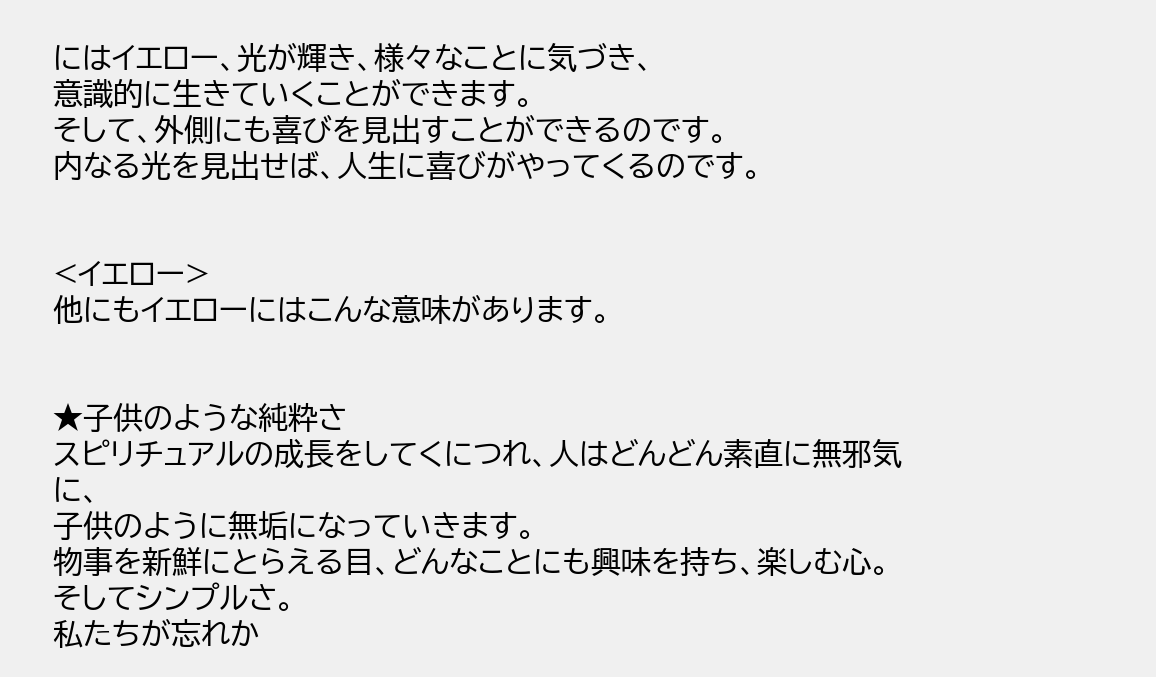にはイエロー、光が輝き、様々なことに気づき、
意識的に生きていくことができます。
そして、外側にも喜びを見出すことができるのです。
内なる光を見出せば、人生に喜びがやってくるのです。


<イエロー>
他にもイエローにはこんな意味があります。


★子供のような純粋さ
スピリチュアルの成長をしてくにつれ、人はどんどん素直に無邪気に、
子供のように無垢になっていきます。
物事を新鮮にとらえる目、どんなことにも興味を持ち、楽しむ心。
そしてシンプルさ。
私たちが忘れか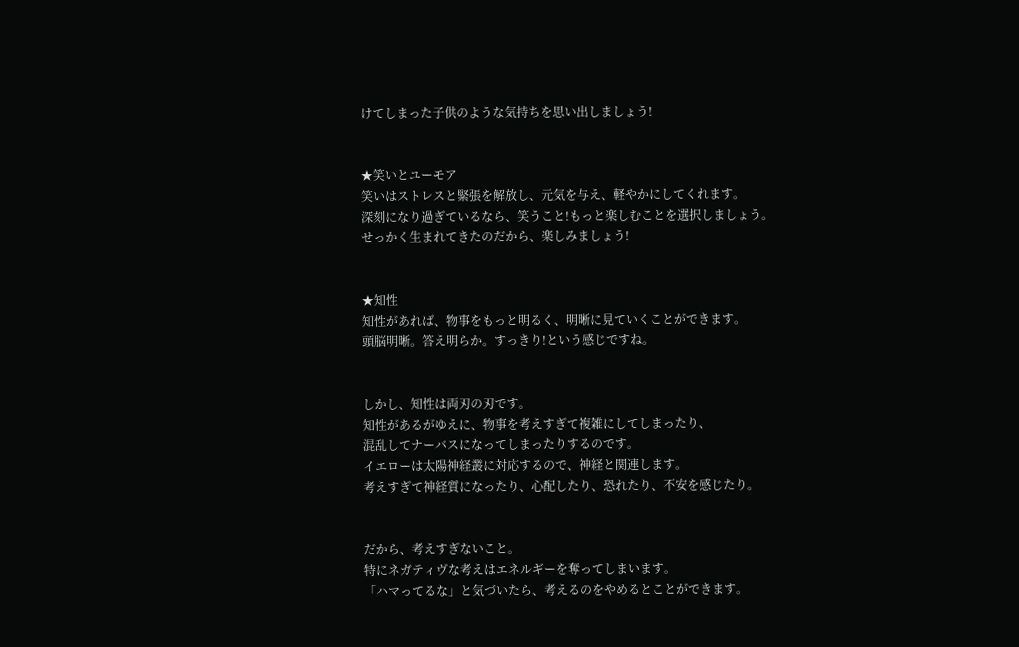けてしまった子供のような気持ちを思い出しましょう!


★笑いとユーモア
笑いはストレスと緊張を解放し、元気を与え、軽やかにしてくれます。
深刻になり過ぎているなら、笑うこと!もっと楽しむことを選択しましょう。
せっかく生まれてきたのだから、楽しみましょう!


★知性
知性があれば、物事をもっと明るく、明晰に見ていくことができます。
頭脳明晰。答え明らか。すっきり!という感じですね。


しかし、知性は両刃の刃です。
知性があるがゆえに、物事を考えすぎて複雑にしてしまったり、
混乱してナーバスになってしまったりするのです。
イエローは太陽神経叢に対応するので、神経と関連します。
考えすぎて神経質になったり、心配したり、恐れたり、不安を感じたり。


だから、考えすぎないこと。
特にネガティヴな考えはエネルギーを奪ってしまいます。
「ハマってるな」と気づいたら、考えるのをやめるとことができます。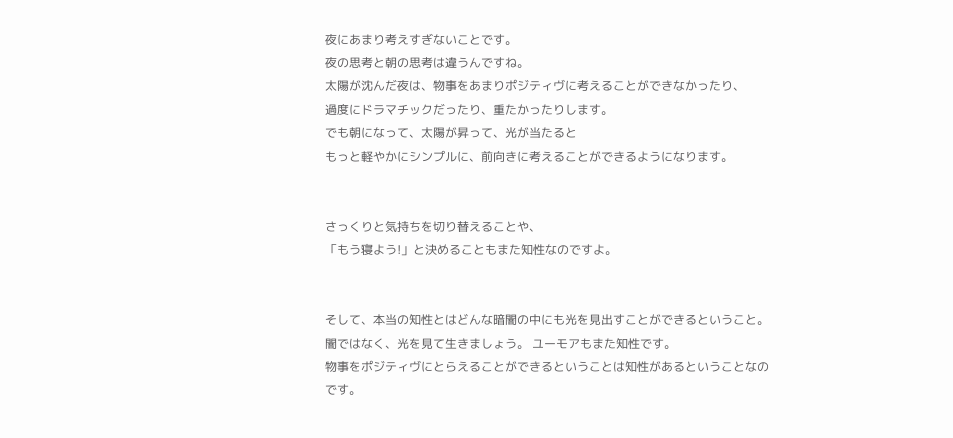夜にあまり考えすぎないことです。
夜の思考と朝の思考は違うんですね。
太陽が沈んだ夜は、物事をあまりポジティヴに考えることができなかったり、
過度にドラマチックだったり、重たかったりします。
でも朝になって、太陽が昇って、光が当たると
もっと軽やかにシンプルに、前向きに考えることができるようになります。


さっくりと気持ちを切り替えることや、
「もう寝よう!」と決めることもまた知性なのですよ。


そして、本当の知性とはどんな暗闇の中にも光を見出すことができるということ。
闇ではなく、光を見て生きましょう。 ユーモアもまた知性です。
物事をポジティヴにとらえることができるということは知性があるということなのです。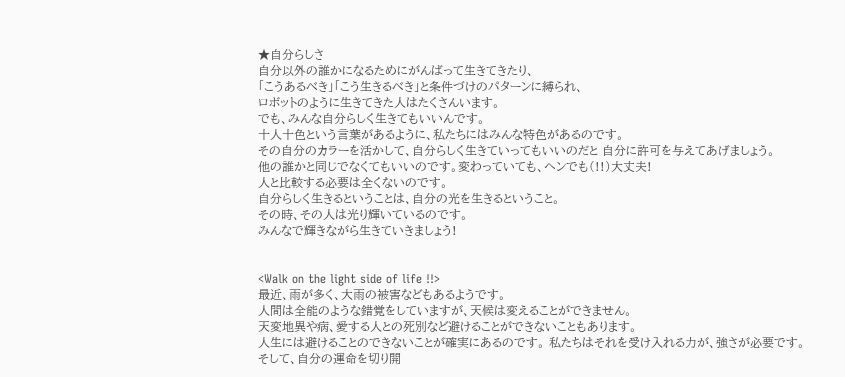★自分らしさ
自分以外の誰かになるためにがんばって生きてきたり、
「こうあるべき」「こう生きるべき」と条件づけのパターンに縛られ、
ロボットのように生きてきた人はたくさんいます。
でも、みんな自分らしく生きてもいいんです。
十人十色という言葉があるように、私たちにはみんな特色があるのです。
その自分のカラーを活かして、自分らしく生きていってもいいのだと 自分に許可を与えてあげましょう。
他の誰かと同じでなくてもいいのです。変わっていても、ヘンでも(!!)大丈夫!
人と比較する必要は全くないのです。
自分らしく生きるということは、自分の光を生きるということ。
その時、その人は光り輝いているのです。
みんなで輝きながら生きていきましょう!


<Walk on the light side of life !!>
最近、雨が多く、大雨の被害などもあるようです。
人間は全能のような錯覚をしていますが、天候は変えることができません。
天変地異や病、愛する人との死別など避けることができないこともあります。
人生には避けることのできないことが確実にあるのです。 私たちはそれを受け入れる力が、強さが必要です。
そして、自分の運命を切り開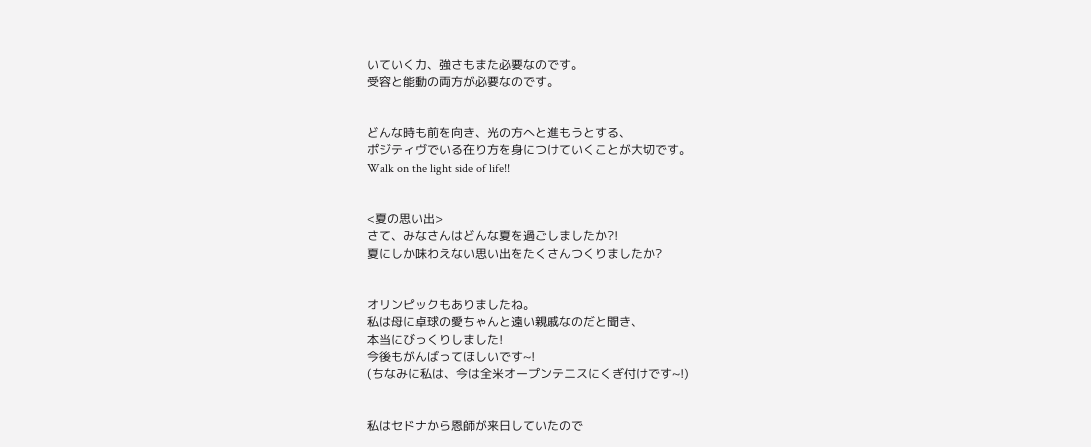いていく力、強さもまた必要なのです。
受容と能動の両方が必要なのです。


どんな時も前を向き、光の方へと進もうとする、
ポジティヴでいる在り方を身につけていくことが大切です。
Walk on the light side of life!!


<夏の思い出>
さて、みなさんはどんな夏を過ごしましたか?!
夏にしか味わえない思い出をたくさんつくりましたか?


オリンピックもありましたね。
私は母に卓球の愛ちゃんと遠い親戚なのだと聞き、
本当にびっくりしました!
今後もがんばってほしいです~!
(ちなみに私は、今は全米オープンテニスにくぎ付けです~!)


私はセドナから恩師が来日していたので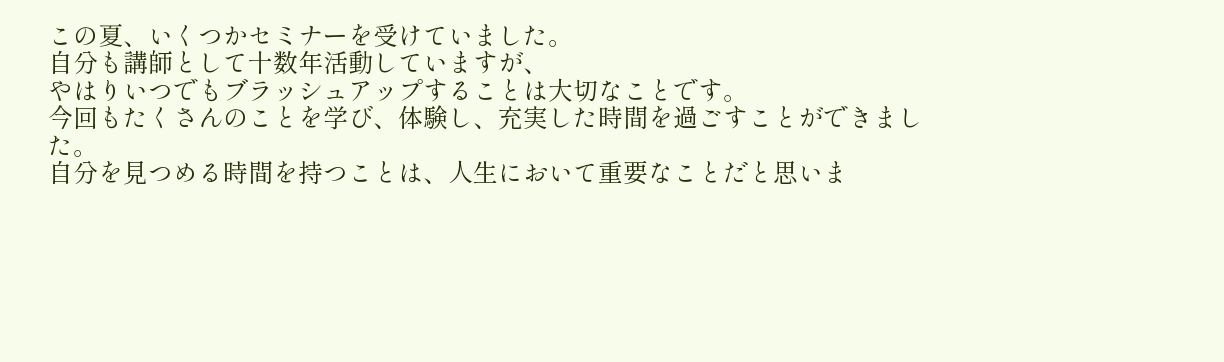この夏、いくつかセミナーを受けていました。
自分も講師として十数年活動していますが、
やはりいつでもブラッシュアップすることは大切なことです。
今回もたくさんのことを学び、体験し、充実した時間を過ごすことができました。
自分を見つめる時間を持つことは、人生において重要なことだと思いま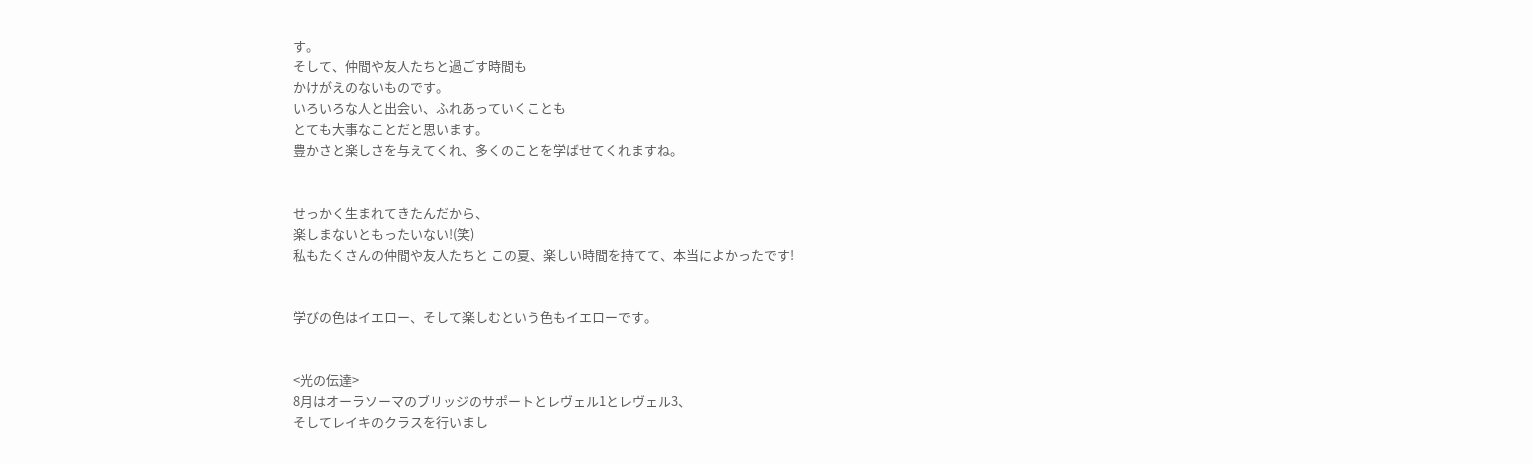す。
そして、仲間や友人たちと過ごす時間も
かけがえのないものです。
いろいろな人と出会い、ふれあっていくことも
とても大事なことだと思います。
豊かさと楽しさを与えてくれ、多くのことを学ばせてくれますね。


せっかく生まれてきたんだから、
楽しまないともったいない!(笑)
私もたくさんの仲間や友人たちと この夏、楽しい時間を持てて、本当によかったです!


学びの色はイエロー、そして楽しむという色もイエローです。


<光の伝達>
8月はオーラソーマのブリッジのサポートとレヴェル1とレヴェル3、
そしてレイキのクラスを行いまし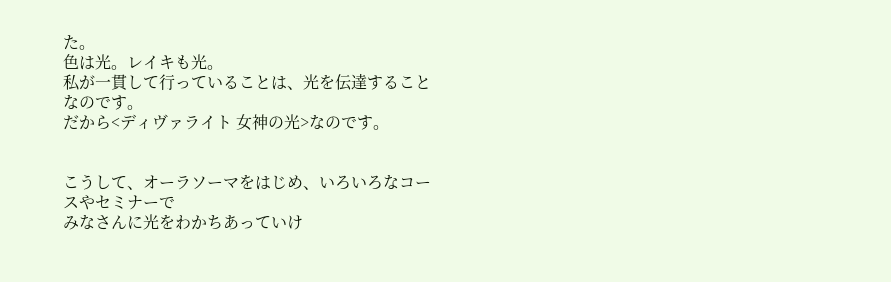た。
色は光。レイキも光。
私が一貫して行っていることは、光を伝達することなのです。
だから<ディヴァライト 女神の光>なのです。


こうして、オーラソーマをはじめ、いろいろなコースやセミナーで
みなさんに光をわかちあっていけ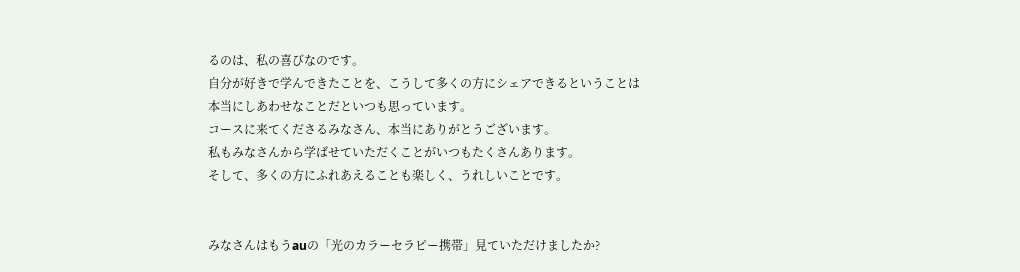るのは、私の喜びなのです。
自分が好きで学んできたことを、こうして多くの方にシェアできるということは
本当にしあわせなことだといつも思っています。
コースに来てくださるみなさん、本当にありがとうございます。
私もみなさんから学ばせていただくことがいつもたくさんあります。
そして、多くの方にふれあえることも楽しく、うれしいことです。


みなさんはもうauの「光のカラーセラピー携帯」見ていただけましたか?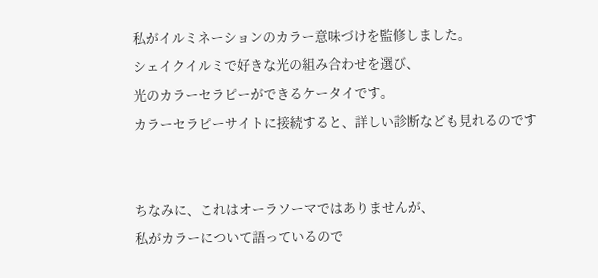私がイルミネーションのカラー意味づけを監修しました。
シェイクイルミで好きな光の組み合わせを選び、
光のカラーセラピーができるケータイです。
カラーセラピーサイトに接続すると、詳しい診断なども見れるのです


ちなみに、これはオーラソーマではありませんが、
私がカラーについて語っているので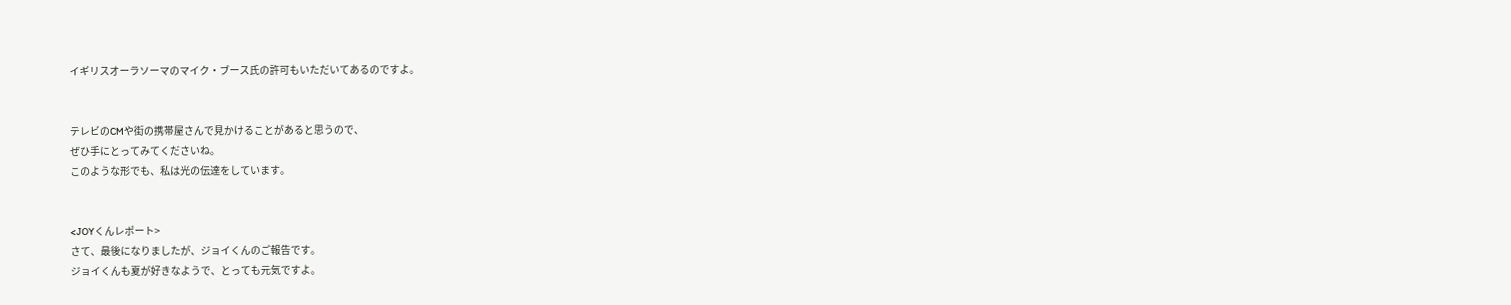イギリスオーラソーマのマイク・ブース氏の許可もいただいてあるのですよ。


テレビのCMや街の携帯屋さんで見かけることがあると思うので、
ぜひ手にとってみてくださいね。
このような形でも、私は光の伝達をしています。


<JOYくんレポート>
さて、最後になりましたが、ジョイくんのご報告です。
ジョイくんも夏が好きなようで、とっても元気ですよ。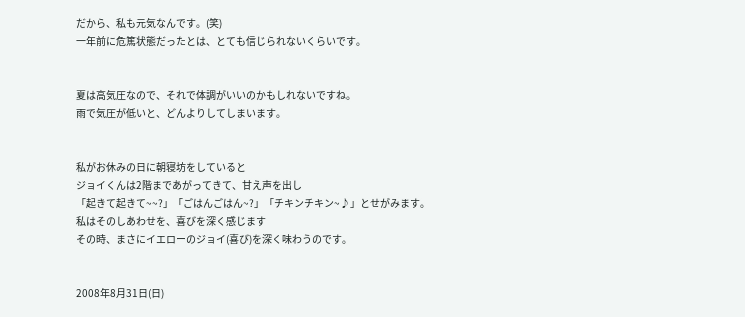だから、私も元気なんです。(笑)
一年前に危篤状態だったとは、とても信じられないくらいです。


夏は高気圧なので、それで体調がいいのかもしれないですね。
雨で気圧が低いと、どんよりしてしまいます。


私がお休みの日に朝寝坊をしていると
ジョイくんは2階まであがってきて、甘え声を出し
「起きて起きて~~?」「ごはんごはん~?」「チキンチキン~♪」とせがみます。
私はそのしあわせを、喜びを深く感じます
その時、まさにイエローのジョイ(喜び)を深く味わうのです。


2008年8月31日(日)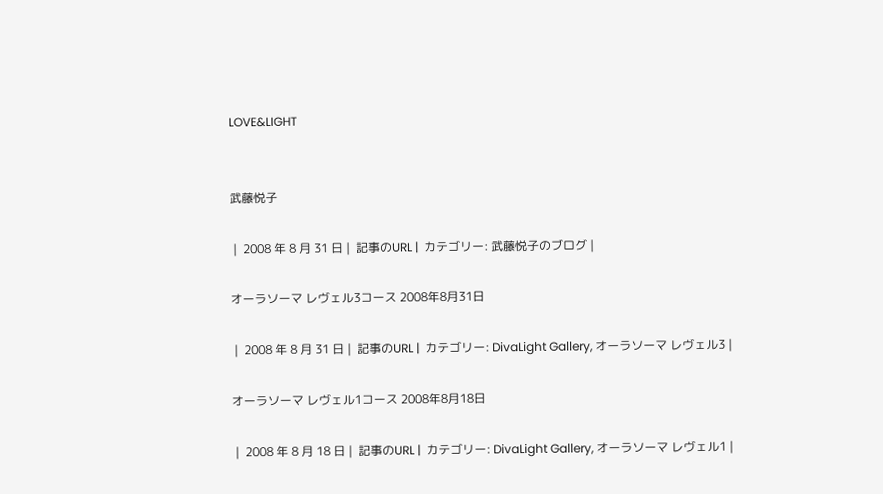LOVE&LIGHT


武藤悦子

 |  2008 年 8 月 31 日 |  記事のURL |  カテゴリー: 武藤悦子のブログ |

オーラソーマ レヴェル3コース 2008年8月31日

 |  2008 年 8 月 31 日 |  記事のURL |  カテゴリー: DivaLight Gallery, オーラソーマ レヴェル3 |

オーラソーマ レヴェル1コース 2008年8月18日

 |  2008 年 8 月 18 日 |  記事のURL |  カテゴリー: DivaLight Gallery, オーラソーマ レヴェル1 |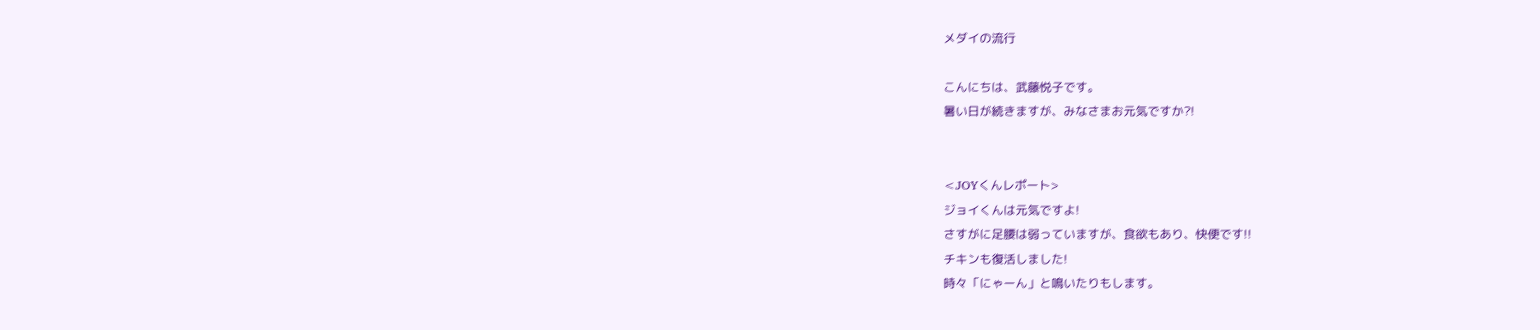メダイの流行

こんにちは、武藤悦子です。
暑い日が続きますが、みなさまお元気ですか?!


<JOYくんレポート>
ジョイくんは元気ですよ!
さすがに足腰は弱っていますが、食欲もあり、快便です!!
チキンも復活しました!
時々「にゃーん」と鳴いたりもします。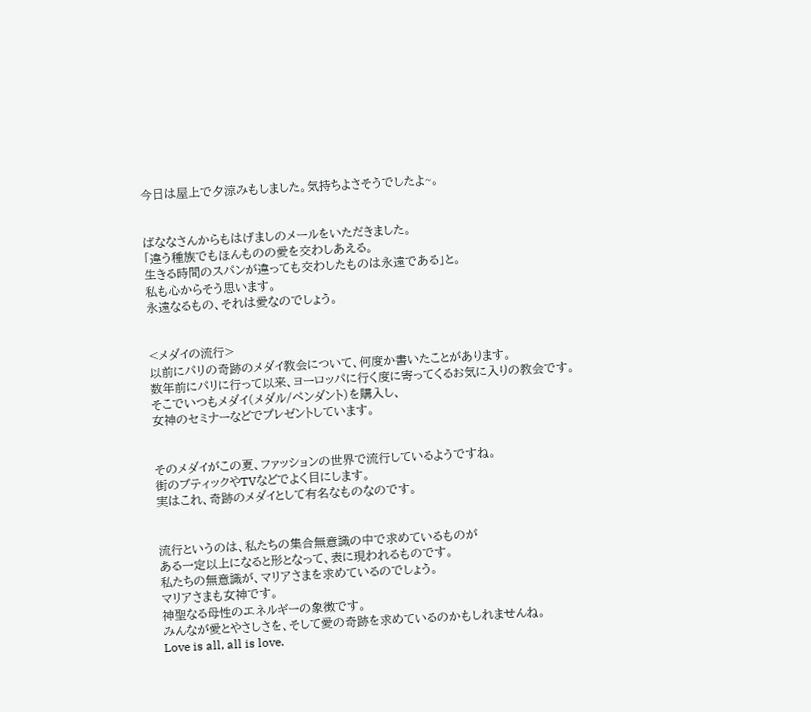今日は屋上で夕涼みもしました。気持ちよさそうでしたよ~。


ばななさんからもはげましのメールをいただきました。
「違う種族でもほんものの愛を交わしあえる。
生きる時間のスパンが違っても交わしたものは永遠である」と。
私も心からそう思います。
永遠なるもの、それは愛なのでしょう。


<メダイの流行>
以前にパリの奇跡のメダイ教会について、何度か書いたことがあります。
数年前にパリに行って以来、ヨーロッパに行く度に寄ってくるお気に入りの教会です。
そこでいつもメダイ(メダル/ペンダント)を購入し、
女神のセミナーなどでプレゼントしています。


そのメダイがこの夏、ファッションの世界で流行しているようですね。
街のブティックやTVなどでよく目にします。
実はこれ、奇跡のメダイとして有名なものなのです。


流行というのは、私たちの集合無意識の中で求めているものが
ある一定以上になると形となって、表に現われるものです。
私たちの無意識が、マリアさまを求めているのでしょう。
マリアさまも女神です。
神聖なる母性のエネルギーの象徴です。
みんなが愛とやさしさを、そして愛の奇跡を求めているのかもしれませんね。
Love is all, all is love.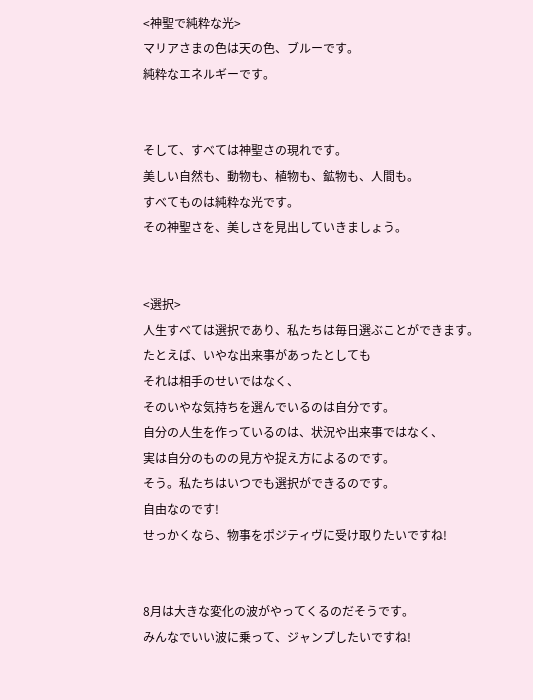<神聖で純粋な光>
マリアさまの色は天の色、ブルーです。
純粋なエネルギーです。


そして、すべては神聖さの現れです。
美しい自然も、動物も、植物も、鉱物も、人間も。
すべてものは純粋な光です。
その神聖さを、美しさを見出していきましょう。


<選択>
人生すべては選択であり、私たちは毎日選ぶことができます。
たとえば、いやな出来事があったとしても
それは相手のせいではなく、
そのいやな気持ちを選んでいるのは自分です。
自分の人生を作っているのは、状況や出来事ではなく、
実は自分のものの見方や捉え方によるのです。
そう。私たちはいつでも選択ができるのです。
自由なのです!
せっかくなら、物事をポジティヴに受け取りたいですね!


8月は大きな変化の波がやってくるのだそうです。
みんなでいい波に乗って、ジャンプしたいですね!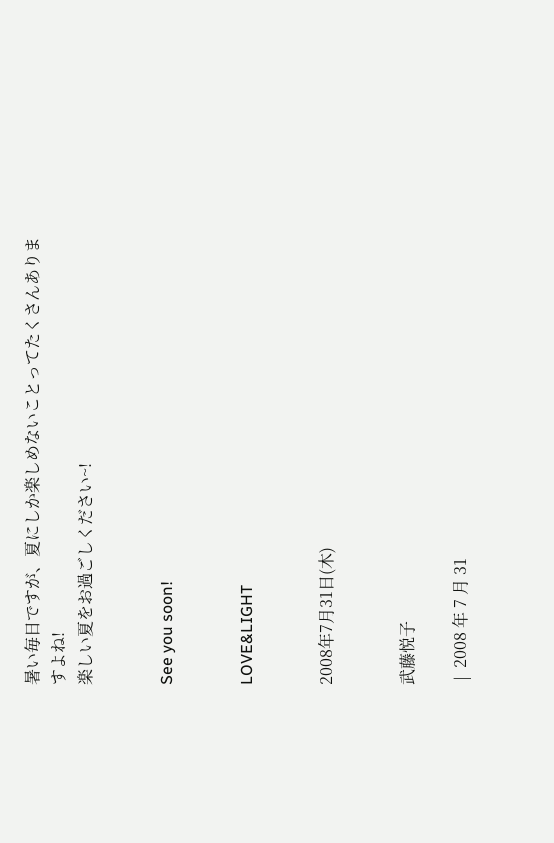暑い毎日ですが、夏にしか楽しめないことってたくさんありますよね!
楽しい夏をお過ごしください~!


See you soon!


LOVE&LIGHT


2008年7月31日(木)


武藤悦子

 |  2008 年 7 月 31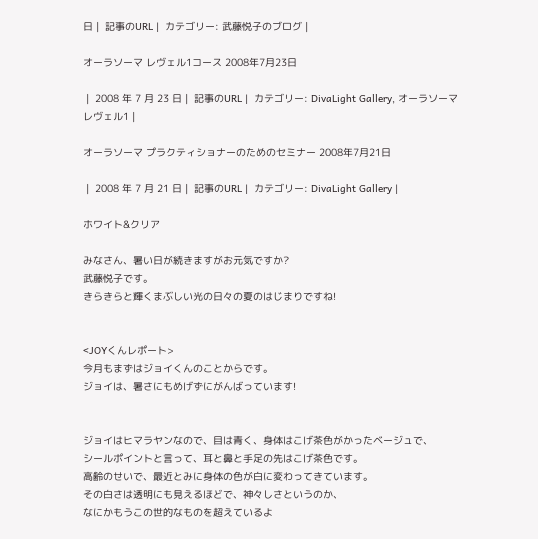日 |  記事のURL |  カテゴリー: 武藤悦子のブログ |

オーラソーマ レヴェル1コース 2008年7月23日

 |  2008 年 7 月 23 日 |  記事のURL |  カテゴリー: DivaLight Gallery, オーラソーマ レヴェル1 |

オーラソーマ プラクティショナーのためのセミナー 2008年7月21日

 |  2008 年 7 月 21 日 |  記事のURL |  カテゴリー: DivaLight Gallery |

ホワイト&クリア

みなさん、暑い日が続きますがお元気ですか?
武藤悦子です。
きらきらと輝くまぶしい光の日々の夏のはじまりですね!


<JOYくんレポート>
今月もまずはジョイくんのことからです。
ジョイは、暑さにもめげずにがんばっています!


ジョイはヒマラヤンなので、目は青く、身体はこげ茶色がかったベージュで、
シールポイントと言って、耳と鼻と手足の先はこげ茶色です。
高齢のせいで、最近とみに身体の色が白に変わってきています。
その白さは透明にも見えるほどで、神々しさというのか、
なにかもうこの世的なものを超えているよ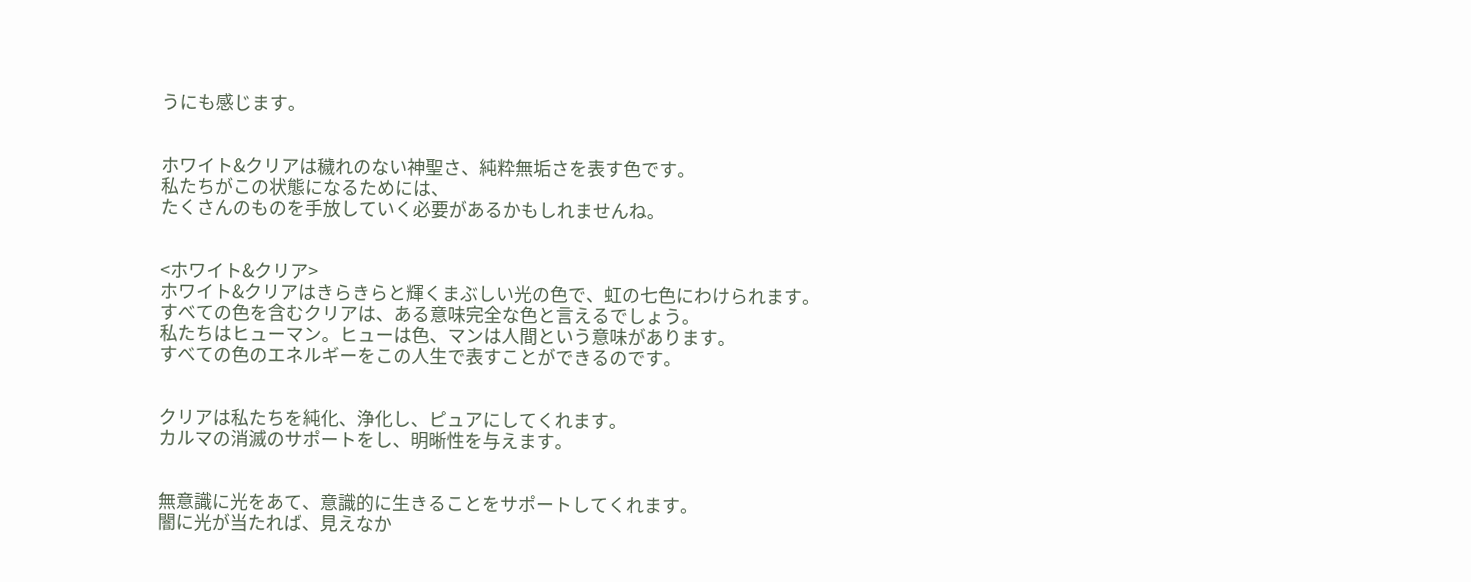うにも感じます。


ホワイト&クリアは穢れのない神聖さ、純粋無垢さを表す色です。
私たちがこの状態になるためには、
たくさんのものを手放していく必要があるかもしれませんね。


<ホワイト&クリア>
ホワイト&クリアはきらきらと輝くまぶしい光の色で、虹の七色にわけられます。
すべての色を含むクリアは、ある意味完全な色と言えるでしょう。
私たちはヒューマン。ヒューは色、マンは人間という意味があります。
すべての色のエネルギーをこの人生で表すことができるのです。


クリアは私たちを純化、浄化し、ピュアにしてくれます。
カルマの消滅のサポートをし、明晰性を与えます。


無意識に光をあて、意識的に生きることをサポートしてくれます。
闇に光が当たれば、見えなか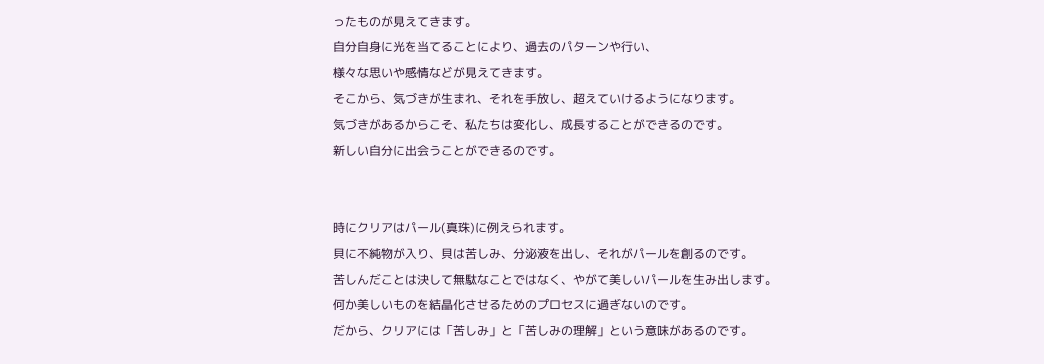ったものが見えてきます。
自分自身に光を当てることにより、過去のパターンや行い、
様々な思いや感情などが見えてきます。
そこから、気づきが生まれ、それを手放し、超えていけるようになります。
気づきがあるからこそ、私たちは変化し、成長することができるのです。
新しい自分に出会うことができるのです。


時にクリアはパール(真珠)に例えられます。
貝に不純物が入り、貝は苦しみ、分泌液を出し、それがパールを創るのです。
苦しんだことは決して無駄なことではなく、やがて美しいパールを生み出します。
何か美しいものを結晶化させるためのプロセスに過ぎないのです。
だから、クリアには「苦しみ」と「苦しみの理解」という意味があるのです。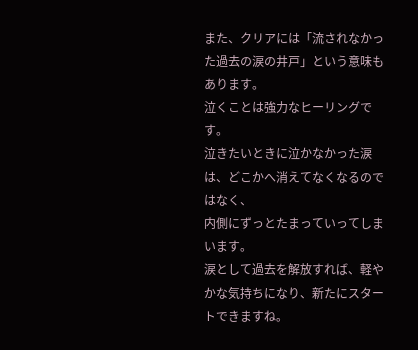また、クリアには「流されなかった過去の涙の井戸」という意味もあります。
泣くことは強力なヒーリングです。
泣きたいときに泣かなかった涙は、どこかへ消えてなくなるのではなく、
内側にずっとたまっていってしまいます。
涙として過去を解放すれば、軽やかな気持ちになり、新たにスタートできますね。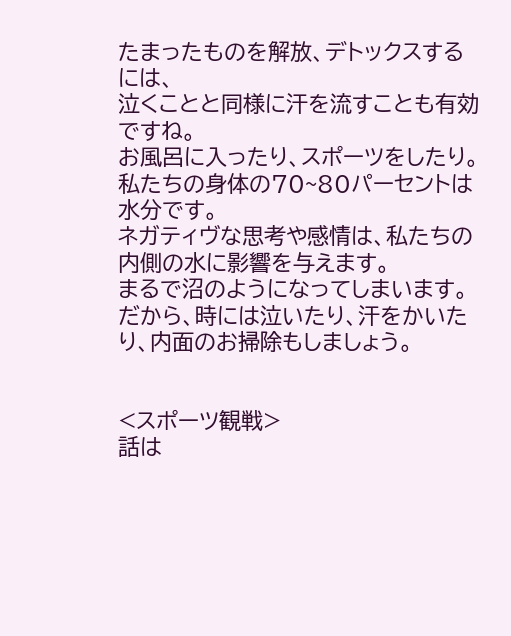たまったものを解放、デトックスするには、
泣くことと同様に汗を流すことも有効ですね。
お風呂に入ったり、スポーツをしたり。
私たちの身体の70~80パーセントは水分です。
ネガティヴな思考や感情は、私たちの内側の水に影響を与えます。
まるで沼のようになってしまいます。
だから、時には泣いたり、汗をかいたり、内面のお掃除もしましょう。


<スポーツ観戦>
話は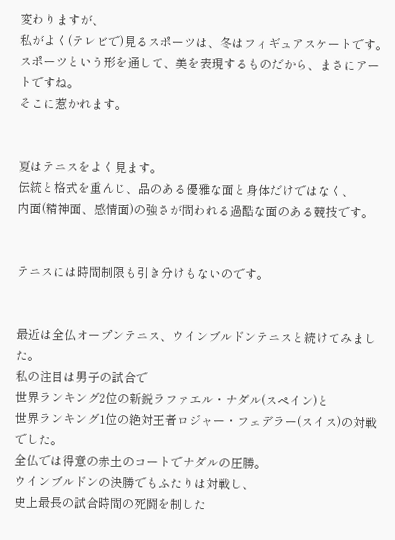変わりますが、
私がよく(テレビで)見るスポーツは、冬はフィギュアスケートです。
スポーツという形を通して、美を表現するものだから、まさにアートですね。
そこに惹かれます。


夏はテニスをよく見ます。
伝統と格式を重んじ、品のある優雅な面と身体だけではなく、
内面(精神面、感情面)の強さが問われる過酷な面のある競技です。


テニスには時間制限も引き分けもないのです。


最近は全仏オープンテニス、ウインブルドンテニスと続けてみました。
私の注目は男子の試合で
世界ランキング2位の新鋭ラファエル・ナダル(スペイン)と
世界ランキング1位の絶対王者ロジャー・フェデラー(スイス)の対戦でした。
全仏では得意の赤土のコートでナダルの圧勝。
ウインブルドンの決勝でもふたりは対戦し、
史上最長の試合時間の死闘を制した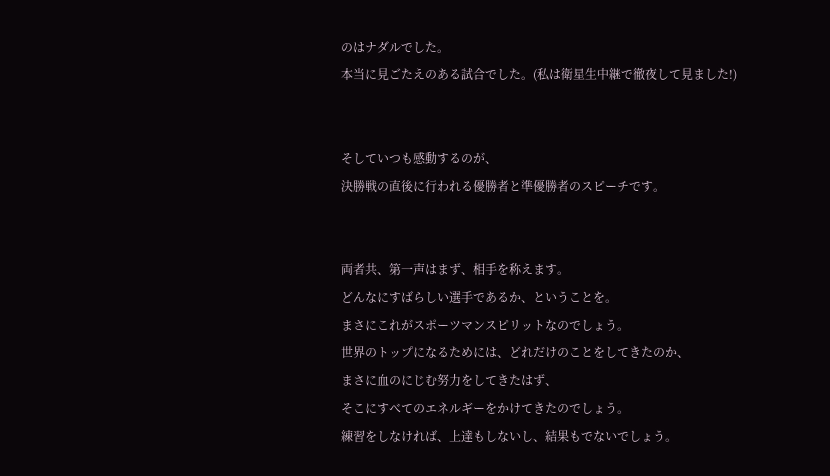のはナダルでした。
本当に見ごたえのある試合でした。(私は衛星生中継で徹夜して見ました!)


そしていつも感動するのが、
決勝戦の直後に行われる優勝者と準優勝者のスピーチです。


両者共、第一声はまず、相手を称えます。
どんなにすばらしい選手であるか、ということを。
まさにこれがスポーツマンスピリットなのでしょう。
世界のトップになるためには、どれだけのことをしてきたのか、
まさに血のにじむ努力をしてきたはず、
そこにすべてのエネルギーをかけてきたのでしょう。
練習をしなければ、上達もしないし、結果もでないでしょう。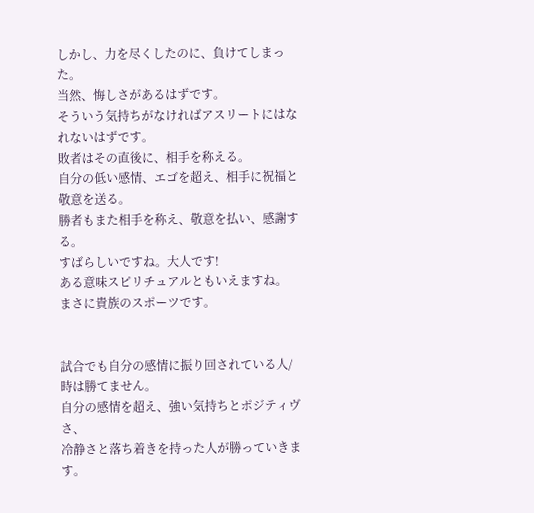しかし、力を尽くしたのに、負けてしまった。
当然、悔しさがあるはずです。
そういう気持ちがなければアスリートにはなれないはずです。
敗者はその直後に、相手を称える。
自分の低い感情、エゴを超え、相手に祝福と敬意を送る。
勝者もまた相手を称え、敬意を払い、感謝する。
すばらしいですね。大人です!
ある意味スピリチュアルともいえますね。
まさに貴族のスポーツです。


試合でも自分の感情に振り回されている人/時は勝てません。
自分の感情を超え、強い気持ちとポジティヴさ、
冷静さと落ち着きを持った人が勝っていきます。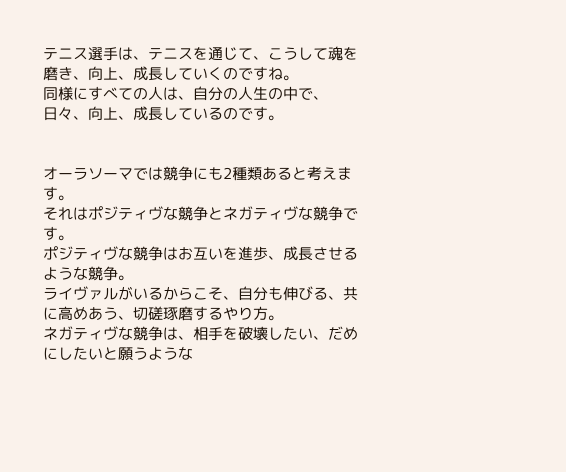テニス選手は、テニスを通じて、こうして魂を磨き、向上、成長していくのですね。
同様にすべての人は、自分の人生の中で、
日々、向上、成長しているのです。


オーラソーマでは競争にも2種類あると考えます。
それはポジティヴな競争とネガティヴな競争です。
ポジティヴな競争はお互いを進歩、成長させるような競争。
ライヴァルがいるからこそ、自分も伸びる、共に高めあう、切磋琢磨するやり方。
ネガティヴな競争は、相手を破壊したい、だめにしたいと願うような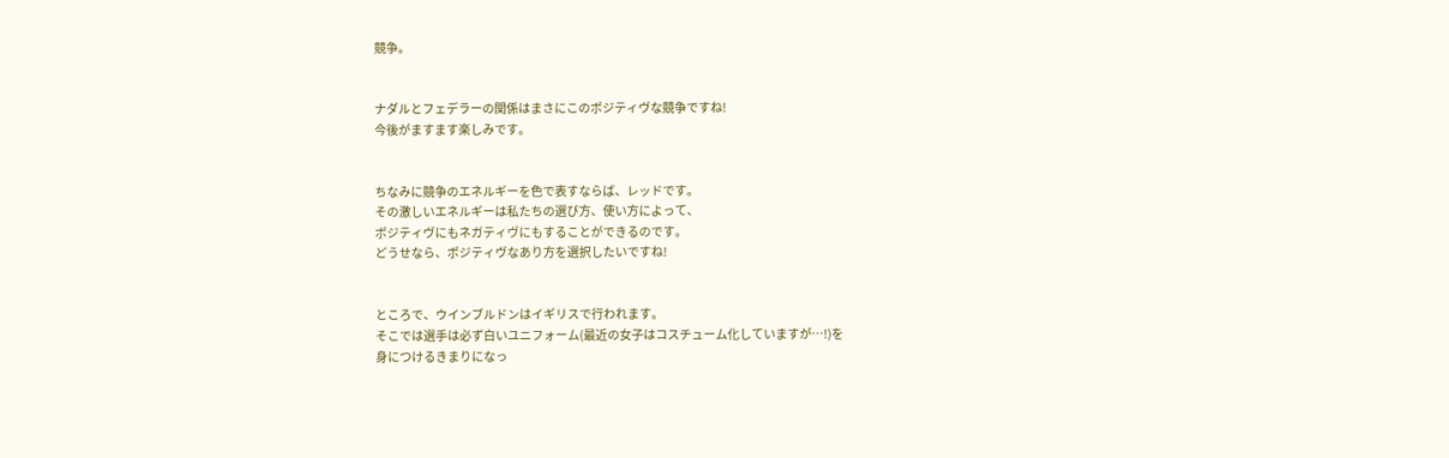競争。


ナダルとフェデラーの関係はまさにこのポジティヴな競争ですね!
今後がますます楽しみです。


ちなみに競争のエネルギーを色で表すならば、レッドです。
その激しいエネルギーは私たちの選び方、使い方によって、
ポジティヴにもネガティヴにもすることができるのです。
どうせなら、ポジティヴなあり方を選択したいですね!


ところで、ウインブルドンはイギリスで行われます。
そこでは選手は必ず白いユニフォーム(最近の女子はコスチューム化していますが…!)を
身につけるきまりになっ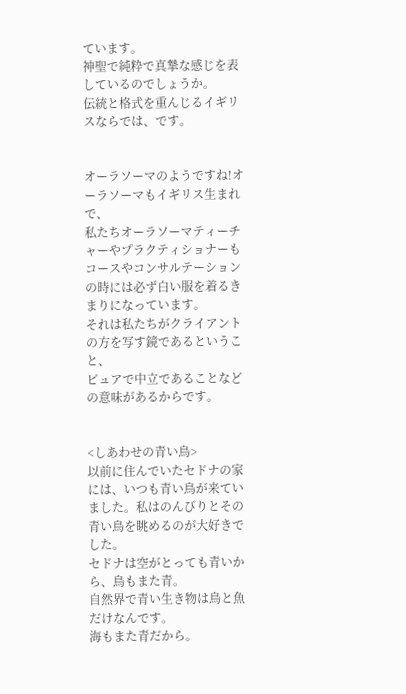ています。
神聖で純粋で真摯な感じを表しているのでしょうか。
伝統と格式を重んじるイギリスならでは、です。


オーラソーマのようですね!オーラソーマもイギリス生まれで、
私たちオーラソーマティーチャーやプラクティショナーも
コースやコンサルテーションの時には必ず白い服を着るきまりになっています。
それは私たちがクライアントの方を写す鏡であるということ、
ピュアで中立であることなどの意味があるからです。


<しあわせの青い鳥>
以前に住んでいたセドナの家には、いつも青い鳥が来ていました。私はのんびりとその青い鳥を眺めるのが大好きでした。
セドナは空がとっても青いから、鳥もまた青。
自然界で青い生き物は鳥と魚だけなんです。
海もまた青だから。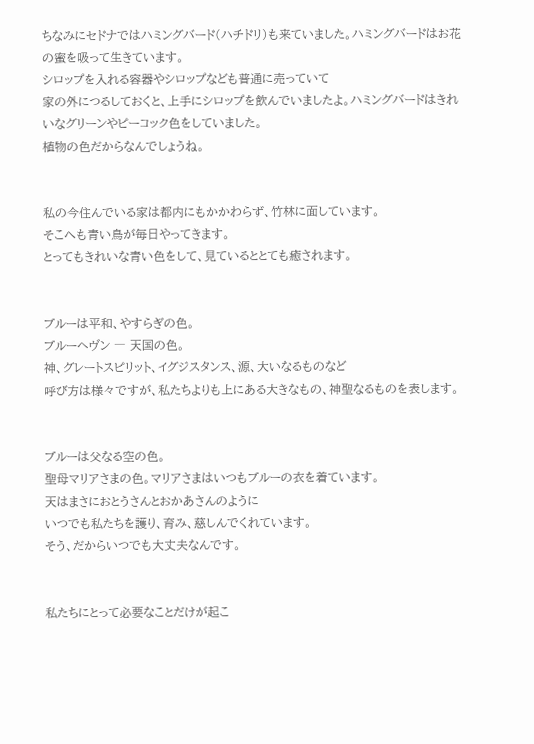ちなみにセドナではハミングバード(ハチドリ)も来ていました。ハミングバードはお花の蜜を吸って生きています。
シロップを入れる容器やシロップなども普通に売っていて
家の外につるしておくと、上手にシロップを飲んでいましたよ。ハミングバードはきれいなグリーンやピーコック色をしていました。
植物の色だからなんでしょうね。


私の今住んでいる家は都内にもかかわらず、竹林に面しています。
そこへも青い鳥が毎日やってきます。
とってもきれいな青い色をして、見ているととても癒されます。


ブルーは平和、やすらぎの色。
ブルーヘヴン ― 天国の色。
神、グレートスピリット、イグジスタンス、源、大いなるものなど
呼び方は様々ですが、私たちよりも上にある大きなもの、神聖なるものを表します。


ブルーは父なる空の色。
聖母マリアさまの色。マリアさまはいつもブルーの衣を着ています。
天はまさにおとうさんとおかあさんのように
いつでも私たちを護り、育み、慈しんでくれています。
そう、だからいつでも大丈夫なんです。


私たちにとって必要なことだけが起こ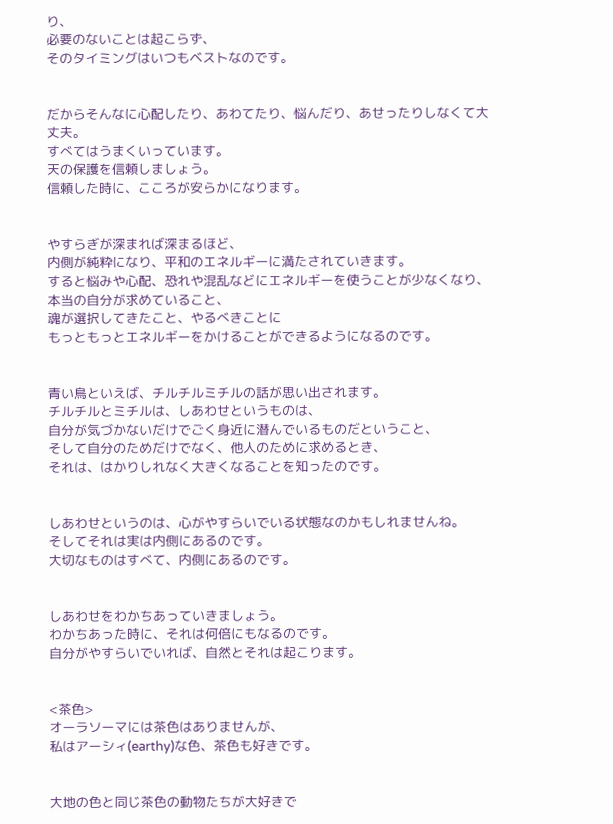り、
必要のないことは起こらず、
そのタイミングはいつもベストなのです。


だからそんなに心配したり、あわてたり、悩んだり、あせったりしなくて大丈夫。
すべてはうまくいっています。
天の保護を信頼しましょう。
信頼した時に、こころが安らかになります。


やすらぎが深まれば深まるほど、
内側が純粋になり、平和のエネルギーに満たされていきます。
すると悩みや心配、恐れや混乱などにエネルギーを使うことが少なくなり、
本当の自分が求めていること、
魂が選択してきたこと、やるべきことに
もっともっとエネルギーをかけることができるようになるのです。


青い鳥といえば、チルチルミチルの話が思い出されます。
チルチルとミチルは、しあわせというものは、
自分が気づかないだけでごく身近に潜んでいるものだということ、
そして自分のためだけでなく、他人のために求めるとき、
それは、はかりしれなく大きくなることを知ったのです。


しあわせというのは、心がやすらいでいる状態なのかもしれませんね。
そしてそれは実は内側にあるのです。
大切なものはすべて、内側にあるのです。


しあわせをわかちあっていきましょう。
わかちあった時に、それは何倍にもなるのです。
自分がやすらいでいれば、自然とそれは起こります。


<茶色>
オーラソーマには茶色はありませんが、
私はアーシィ(earthy)な色、茶色も好きです。


大地の色と同じ茶色の動物たちが大好きで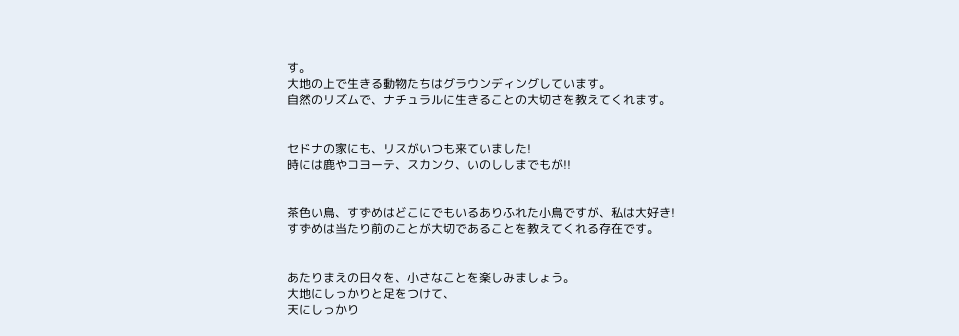す。
大地の上で生きる動物たちはグラウンディングしています。
自然のリズムで、ナチュラルに生きることの大切さを教えてくれます。


セドナの家にも、リスがいつも来ていました!
時には鹿やコヨーテ、スカンク、いのししまでもが!!


茶色い鳥、すずめはどこにでもいるありふれた小鳥ですが、私は大好き!
すずめは当たり前のことが大切であることを教えてくれる存在です。


あたりまえの日々を、小さなことを楽しみましょう。
大地にしっかりと足をつけて、
天にしっかり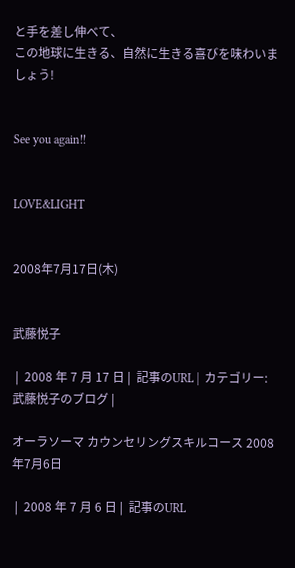と手を差し伸べて、
この地球に生きる、自然に生きる喜びを味わいましょう!


See you again!!


LOVE&LIGHT


2008年7月17日(木)


武藤悦子

 |  2008 年 7 月 17 日 |  記事のURL |  カテゴリー: 武藤悦子のブログ |

オーラソーマ カウンセリングスキルコース 2008年7月6日

 |  2008 年 7 月 6 日 |  記事のURL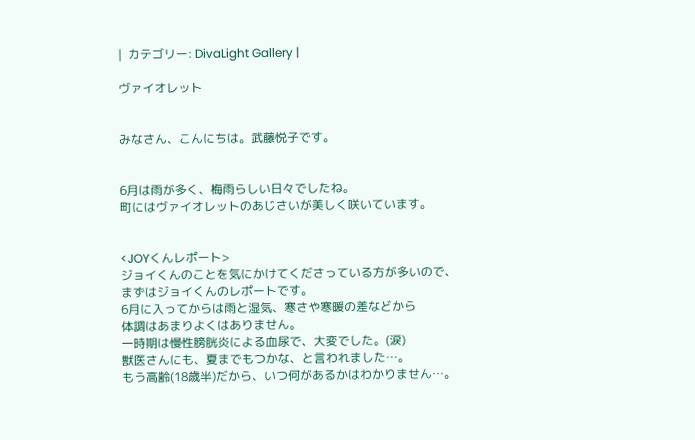|  カテゴリー: DivaLight Gallery |

ヴァイオレット


みなさん、こんにちは。武藤悦子です。


6月は雨が多く、梅雨らしい日々でしたね。
町にはヴァイオレットのあじさいが美しく咲いています。


<JOYくんレポート>
ジョイくんのことを気にかけてくださっている方が多いので、
まずはジョイくんのレポートです。
6月に入ってからは雨と湿気、寒さや寒暖の差などから
体調はあまりよくはありません。
一時期は慢性膀胱炎による血尿で、大変でした。(涙)
獣医さんにも、夏までもつかな、と言われました…。
もう高齢(18歳半)だから、いつ何があるかはわかりません…。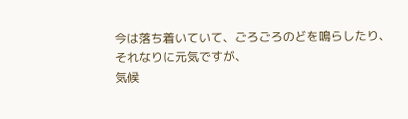今は落ち着いていて、ごろごろのどを鳴らしたり、
それなりに元気ですが、
気候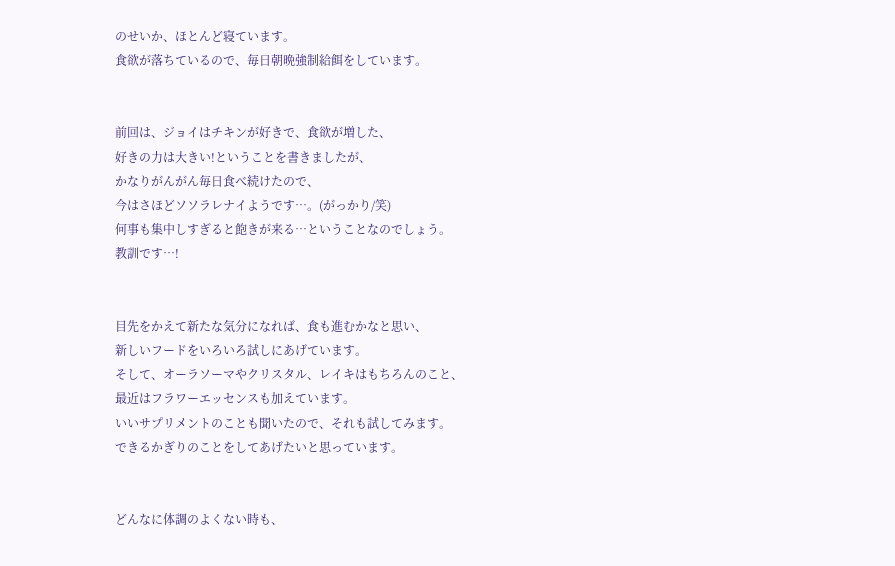のせいか、ほとんど寝ています。
食欲が落ちているので、毎日朝晩強制給餌をしています。


前回は、ジョイはチキンが好きで、食欲が増した、
好きの力は大きい!ということを書きましたが、
かなりがんがん毎日食べ続けたので、
今はさほどソソラレナイようです…。(がっかり/笑)
何事も集中しすぎると飽きが来る…ということなのでしょう。
教訓です…!


目先をかえて新たな気分になれば、食も進むかなと思い、
新しいフードをいろいろ試しにあげています。
そして、オーラソーマやクリスタル、レイキはもちろんのこと、
最近はフラワーエッセンスも加えています。
いいサプリメントのことも聞いたので、それも試してみます。
できるかぎりのことをしてあげたいと思っています。


どんなに体調のよくない時も、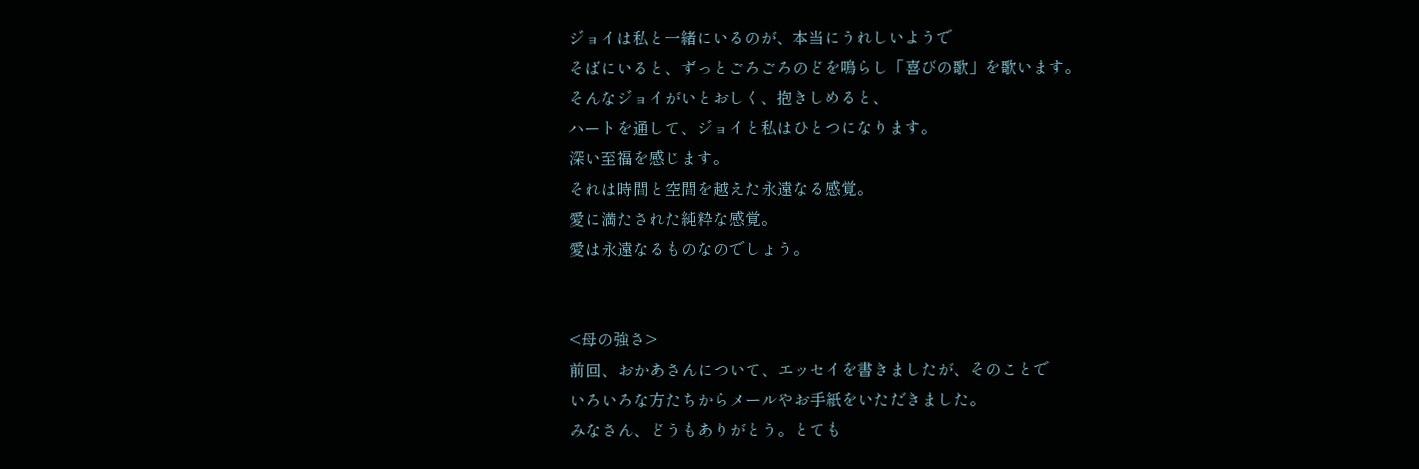ジョイは私と一緒にいるのが、本当にうれしいようで
そばにいると、ずっとごろごろのどを鳴らし「喜びの歌」を歌います。
そんなジョイがいとおしく、抱きしめると、
ハートを通して、ジョイと私はひとつになります。
深い至福を感じます。
それは時間と空間を越えた永遠なる感覚。
愛に満たされた純粋な感覚。
愛は永遠なるものなのでしょう。


<母の強さ>
前回、おかあさんについて、エッセイを書きましたが、そのことで
いろいろな方たちからメールやお手紙をいただきました。
みなさん、どうもありがとう。とても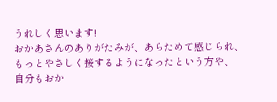うれしく思います!
おかあさんのありがたみが、あらためて感じられ、
もっとやさしく接するようになったという方や、
自分もおか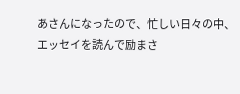あさんになったので、忙しい日々の中、
エッセイを読んで励まさ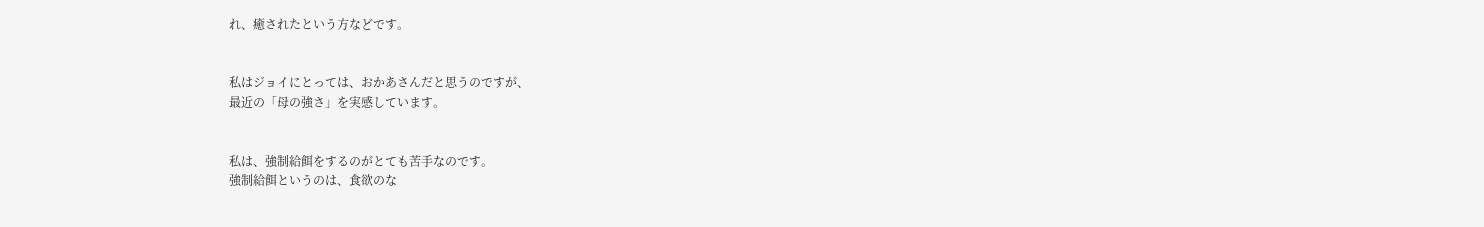れ、癒されたという方などです。


私はジョイにとっては、おかあさんだと思うのですが、
最近の「母の強さ」を実感しています。


私は、強制給餌をするのがとても苦手なのです。
強制給餌というのは、食欲のな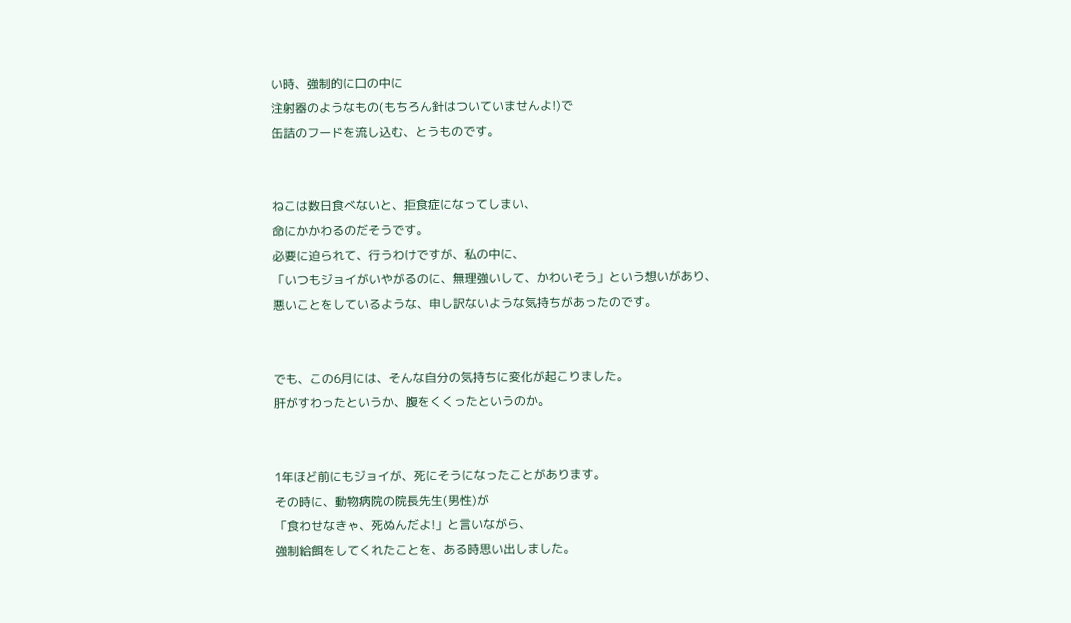い時、強制的に口の中に
注射器のようなもの(もちろん針はついていませんよ!)で
缶詰のフードを流し込む、とうものです。


ねこは数日食べないと、拒食症になってしまい、
命にかかわるのだそうです。
必要に迫られて、行うわけですが、私の中に、
「いつもジョイがいやがるのに、無理強いして、かわいそう」という想いがあり、
悪いことをしているような、申し訳ないような気持ちがあったのです。


でも、この6月には、そんな自分の気持ちに変化が起こりました。
肝がすわったというか、腹をくくったというのか。


1年ほど前にもジョイが、死にそうになったことがあります。
その時に、動物病院の院長先生(男性)が
「食わせなきゃ、死ぬんだよ!」と言いながら、
強制給餌をしてくれたことを、ある時思い出しました。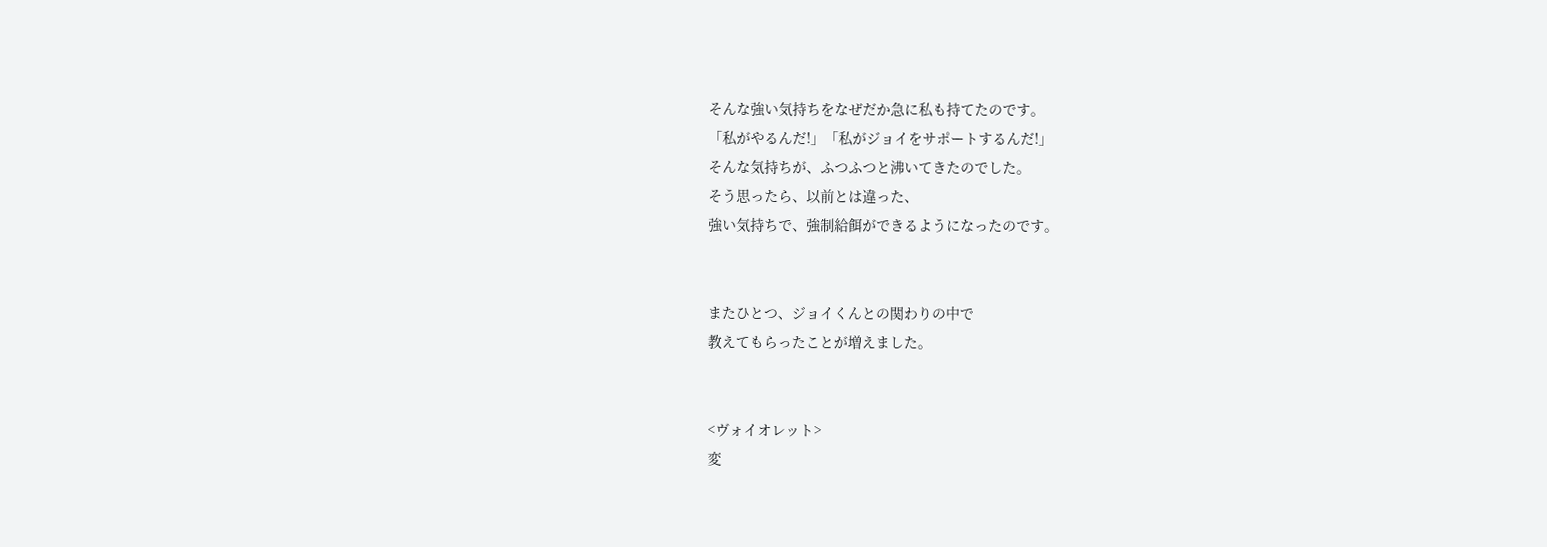そんな強い気持ちをなぜだか急に私も持てたのです。
「私がやるんだ!」「私がジョイをサポートするんだ!」
そんな気持ちが、ふつふつと沸いてきたのでした。
そう思ったら、以前とは違った、
強い気持ちで、強制給餌ができるようになったのです。


またひとつ、ジョイくんとの関わりの中で
教えてもらったことが増えました。


<ヴォイオレット>
変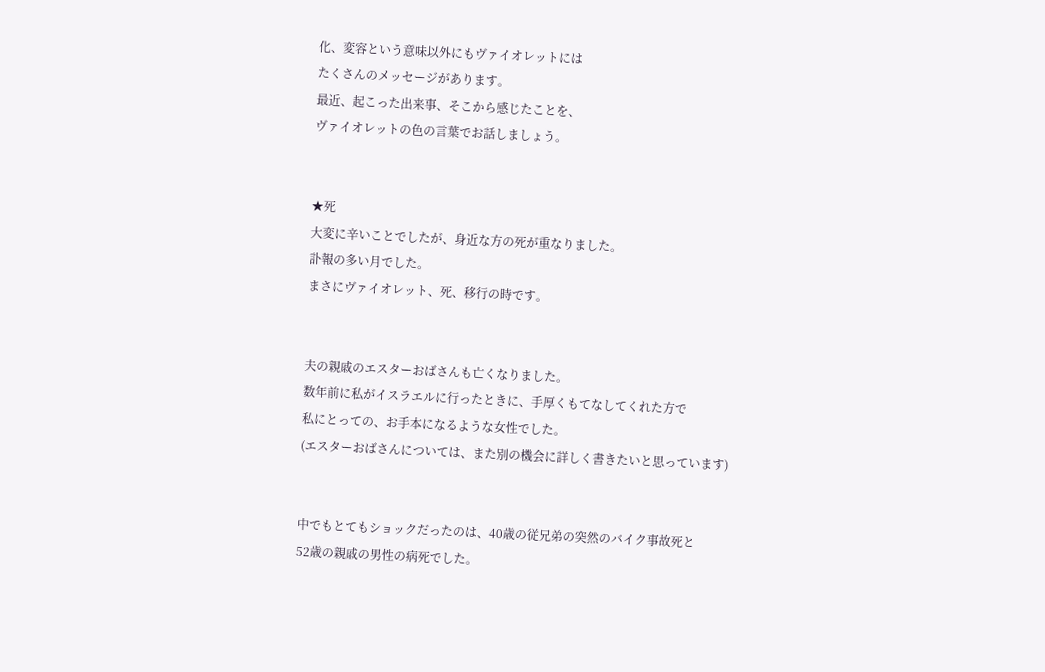化、変容という意味以外にもヴァイオレットには
たくさんのメッセージがあります。
最近、起こった出来事、そこから感じたことを、
ヴァイオレットの色の言葉でお話しましょう。


★死
大変に辛いことでしたが、身近な方の死が重なりました。
訃報の多い月でした。
まさにヴァイオレット、死、移行の時です。


夫の親戚のエスターおばさんも亡くなりました。
数年前に私がイスラエルに行ったときに、手厚くもてなしてくれた方で
私にとっての、お手本になるような女性でした。
(エスターおばさんについては、また別の機会に詳しく書きたいと思っています)


中でもとてもショックだったのは、40歳の従兄弟の突然のバイク事故死と
52歳の親戚の男性の病死でした。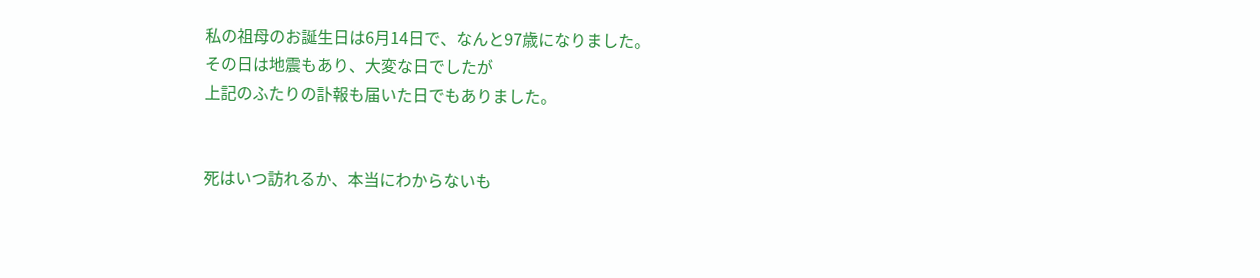私の祖母のお誕生日は6月14日で、なんと97歳になりました。
その日は地震もあり、大変な日でしたが
上記のふたりの訃報も届いた日でもありました。


死はいつ訪れるか、本当にわからないも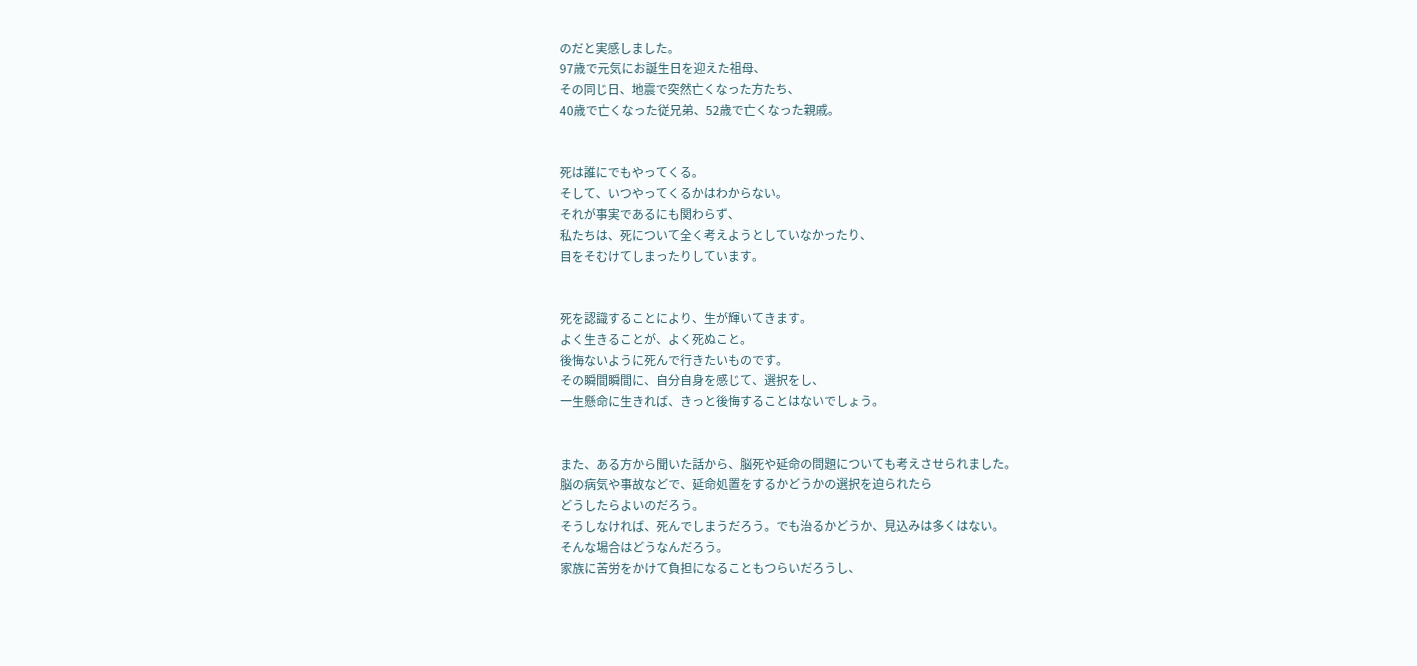のだと実感しました。
97歳で元気にお誕生日を迎えた祖母、
その同じ日、地震で突然亡くなった方たち、
40歳で亡くなった従兄弟、52歳で亡くなった親戚。


死は誰にでもやってくる。
そして、いつやってくるかはわからない。
それが事実であるにも関わらず、
私たちは、死について全く考えようとしていなかったり、
目をそむけてしまったりしています。


死を認識することにより、生が輝いてきます。
よく生きることが、よく死ぬこと。
後悔ないように死んで行きたいものです。
その瞬間瞬間に、自分自身を感じて、選択をし、
一生懸命に生きれば、きっと後悔することはないでしょう。


また、ある方から聞いた話から、脳死や延命の問題についても考えさせられました。
脳の病気や事故などで、延命処置をするかどうかの選択を迫られたら
どうしたらよいのだろう。
そうしなければ、死んでしまうだろう。でも治るかどうか、見込みは多くはない。
そんな場合はどうなんだろう。
家族に苦労をかけて負担になることもつらいだろうし、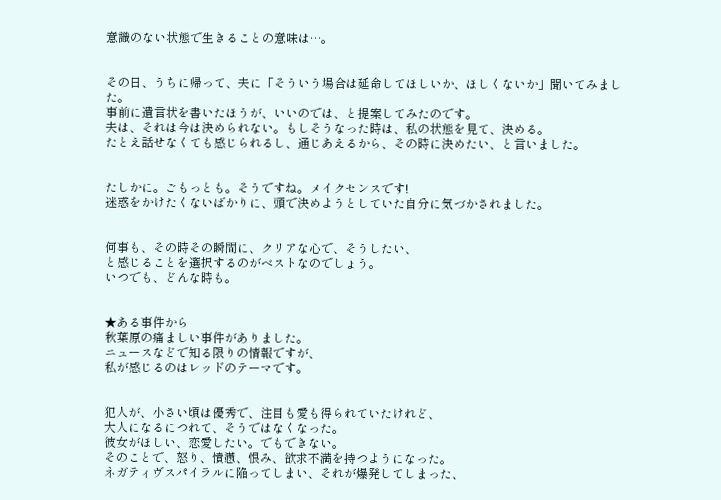意識のない状態で生きることの意味は…。


その日、うちに帰って、夫に「そういう場合は延命してほしいか、ほしくないか」聞いてみました。
事前に遺言状を書いたほうが、いいのでは、と提案してみたのです。
夫は、それは今は決められない。もしそうなった時は、私の状態を見て、決める。
たとえ話せなくても感じられるし、通じあえるから、その時に決めたい、と言いました。


たしかに。ごもっとも。そうですね。メイクセンスです!
迷惑をかけたくないばかりに、頭で決めようとしていた自分に気づかされました。


何事も、その時その瞬間に、クリアな心で、そうしたい、
と感じることを選択するのがベストなのでしょう。
いつでも、どんな時も。


★ある事件から
秋葉原の痛ましい事件がありました。
ニュースなどで知る限りの情報ですが、
私が感じるのはレッドのテーマです。


犯人が、小さい頃は優秀で、注目も愛も得られていたけれど、
大人になるにつれて、そうではなくなった。
彼女がほしい、恋愛したい。でもできない。
そのことで、怒り、憤懣、恨み、欲求不満を持つようになった。
ネガティヴスパイラルに陥ってしまい、それが爆発してしまった、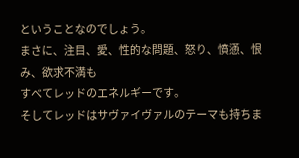ということなのでしょう。
まさに、注目、愛、性的な問題、怒り、憤懣、恨み、欲求不満も
すべてレッドのエネルギーです。
そしてレッドはサヴァイヴァルのテーマも持ちま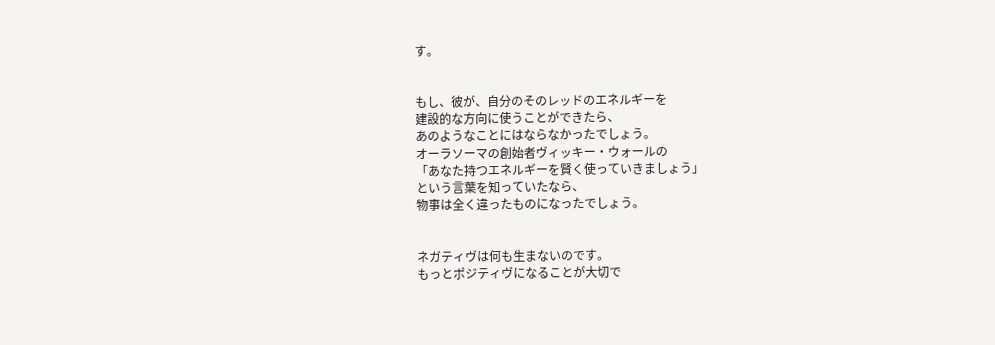す。


もし、彼が、自分のそのレッドのエネルギーを
建設的な方向に使うことができたら、
あのようなことにはならなかったでしょう。
オーラソーマの創始者ヴィッキー・ウォールの
「あなた持つエネルギーを賢く使っていきましょう」
という言葉を知っていたなら、
物事は全く違ったものになったでしょう。


ネガティヴは何も生まないのです。
もっとポジティヴになることが大切で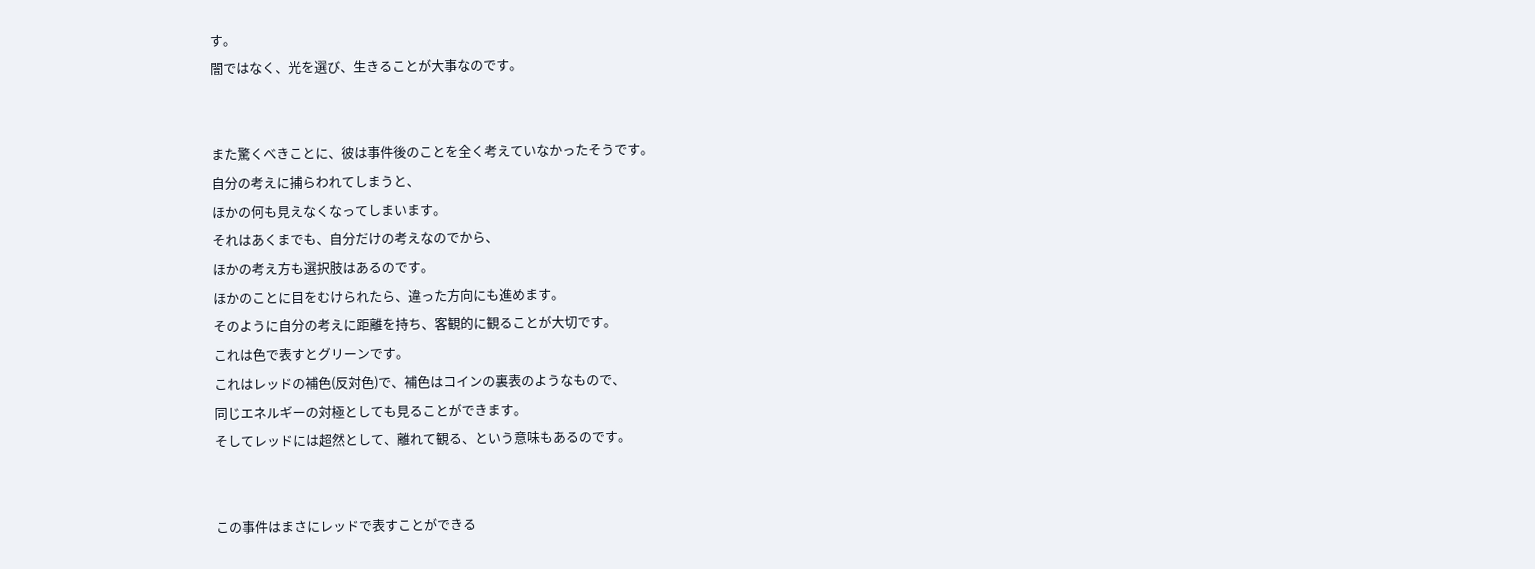す。
闇ではなく、光を選び、生きることが大事なのです。


また驚くべきことに、彼は事件後のことを全く考えていなかったそうです。
自分の考えに捕らわれてしまうと、
ほかの何も見えなくなってしまいます。
それはあくまでも、自分だけの考えなのでから、
ほかの考え方も選択肢はあるのです。
ほかのことに目をむけられたら、違った方向にも進めます。
そのように自分の考えに距離を持ち、客観的に観ることが大切です。
これは色で表すとグリーンです。
これはレッドの補色(反対色)で、補色はコインの裏表のようなもので、
同じエネルギーの対極としても見ることができます。
そしてレッドには超然として、離れて観る、という意味もあるのです。


この事件はまさにレッドで表すことができる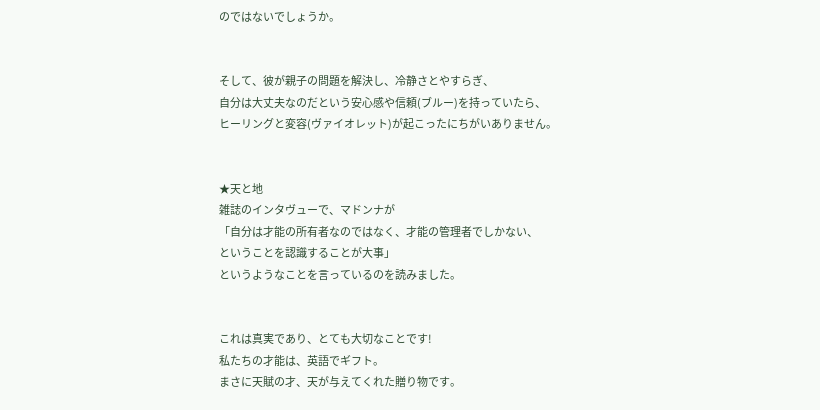のではないでしょうか。


そして、彼が親子の問題を解決し、冷静さとやすらぎ、
自分は大丈夫なのだという安心感や信頼(ブルー)を持っていたら、
ヒーリングと変容(ヴァイオレット)が起こったにちがいありません。


★天と地
雑誌のインタヴューで、マドンナが
「自分は才能の所有者なのではなく、才能の管理者でしかない、
ということを認識することが大事」
というようなことを言っているのを読みました。


これは真実であり、とても大切なことです!
私たちの才能は、英語でギフト。
まさに天賦の才、天が与えてくれた贈り物です。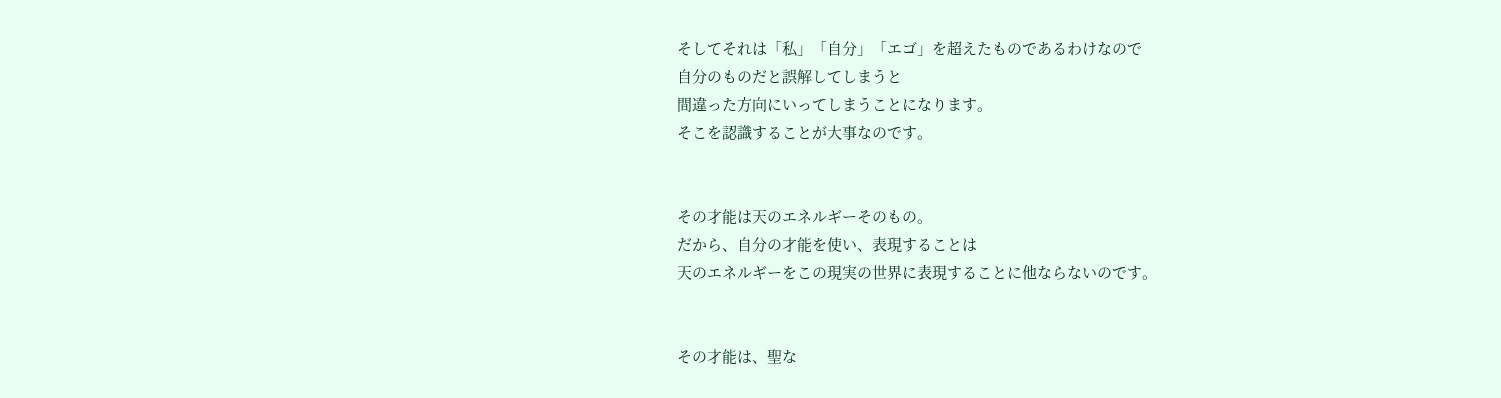そしてそれは「私」「自分」「エゴ」を超えたものであるわけなので
自分のものだと誤解してしまうと
間違った方向にいってしまうことになります。
そこを認識することが大事なのです。


その才能は天のエネルギーそのもの。
だから、自分の才能を使い、表現することは
天のエネルギーをこの現実の世界に表現することに他ならないのです。


その才能は、聖な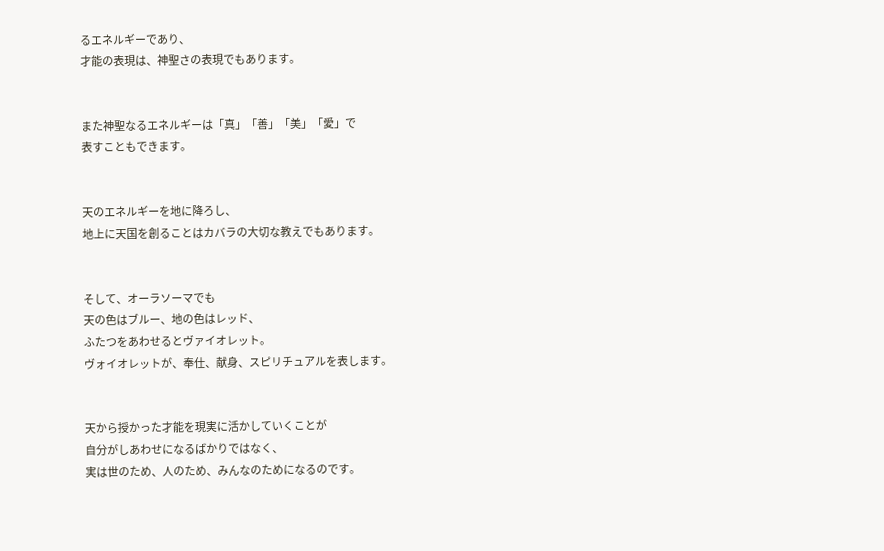るエネルギーであり、
才能の表現は、神聖さの表現でもあります。


また神聖なるエネルギーは「真」「善」「美」「愛」で
表すこともできます。


天のエネルギーを地に降ろし、
地上に天国を創ることはカバラの大切な教えでもあります。


そして、オーラソーマでも
天の色はブルー、地の色はレッド、
ふたつをあわせるとヴァイオレット。
ヴォイオレットが、奉仕、献身、スピリチュアルを表します。


天から授かった才能を現実に活かしていくことが
自分がしあわせになるばかりではなく、
実は世のため、人のため、みんなのためになるのです。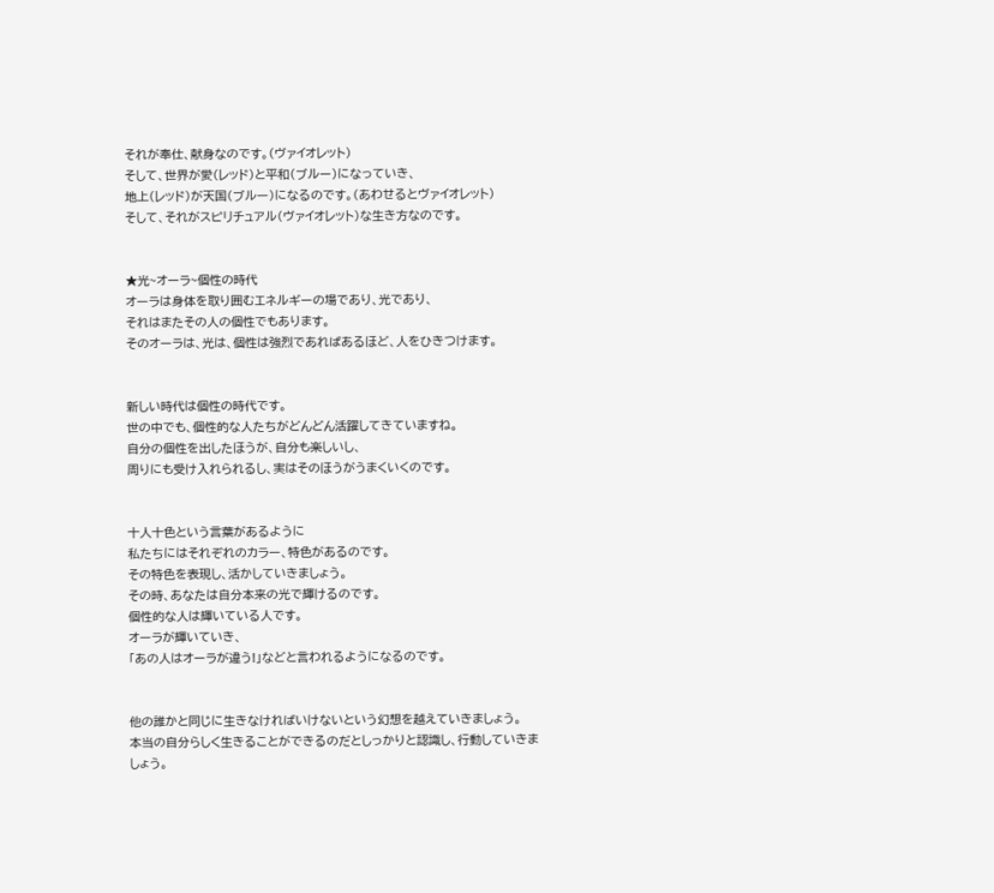それが奉仕、献身なのです。(ヴァイオレット)
そして、世界が愛(レッド)と平和(ブルー)になっていき、
地上(レッド)が天国(ブルー)になるのです。(あわせるとヴァイオレット)
そして、それがスピリチュアル(ヴァイオレット)な生き方なのです。


★光~オーラ~個性の時代
オーラは身体を取り囲むエネルギーの場であり、光であり、
それはまたその人の個性でもあります。
そのオーラは、光は、個性は強烈であればあるほど、人をひきつけます。


新しい時代は個性の時代です。
世の中でも、個性的な人たちがどんどん活躍してきていますね。
自分の個性を出したほうが、自分も楽しいし、
周りにも受け入れられるし、実はそのほうがうまくいくのです。


十人十色という言葉があるように
私たちにはそれぞれのカラー、特色があるのです。
その特色を表現し、活かしていきましょう。
その時、あなたは自分本来の光で輝けるのです。
個性的な人は輝いている人です。
オーラが輝いていき、
「あの人はオーラが違う!」などと言われるようになるのです。


他の誰かと同じに生きなければいけないという幻想を越えていきましょう。
本当の自分らしく生きることができるのだとしっかりと認識し、行動していきましょう。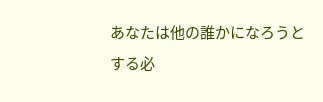あなたは他の誰かになろうとする必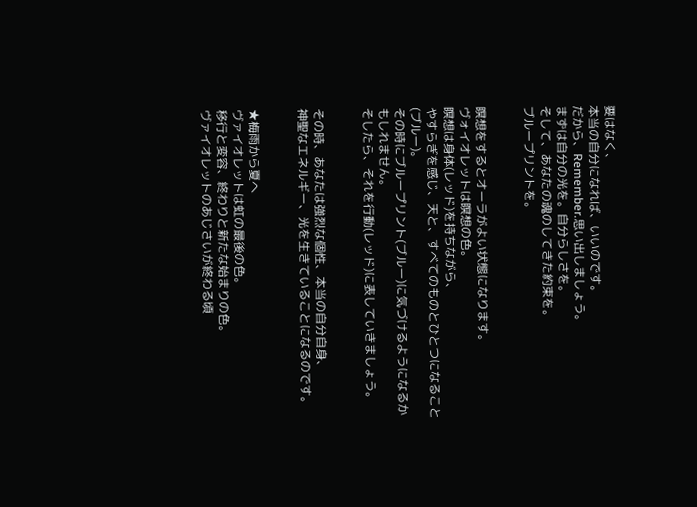要はなく、
本当の自分になれば、いいのです。
だから、Remember.思い出しましょう。
まずは自分の光を。自分らしさを。
そして、あなたの魂のしてきた約束を。
ブループリントを。


瞑想をするとオーラがよい状態になります。
ヴォイオレットは瞑想の色。
瞑想は身体(レッド)を持ちながら、
やすらぎを感じ、天と、すべてのものとひとつになること(ブルー)。
その時にブループリント(ブルー)に気づけるようになるかもしれません。
そしたら、それを行動(レッド)に表していきましょう。


その時、あなたは強烈な個性、本当の自分自身、
神聖なエネルギー、光を生きていることになるのです。


★梅雨から夏へ
ヴァイオレットは虹の最後の色。
移行と変容、終わりと新たな始まりの色。
ヴァイオレットのあじさいが終わる頃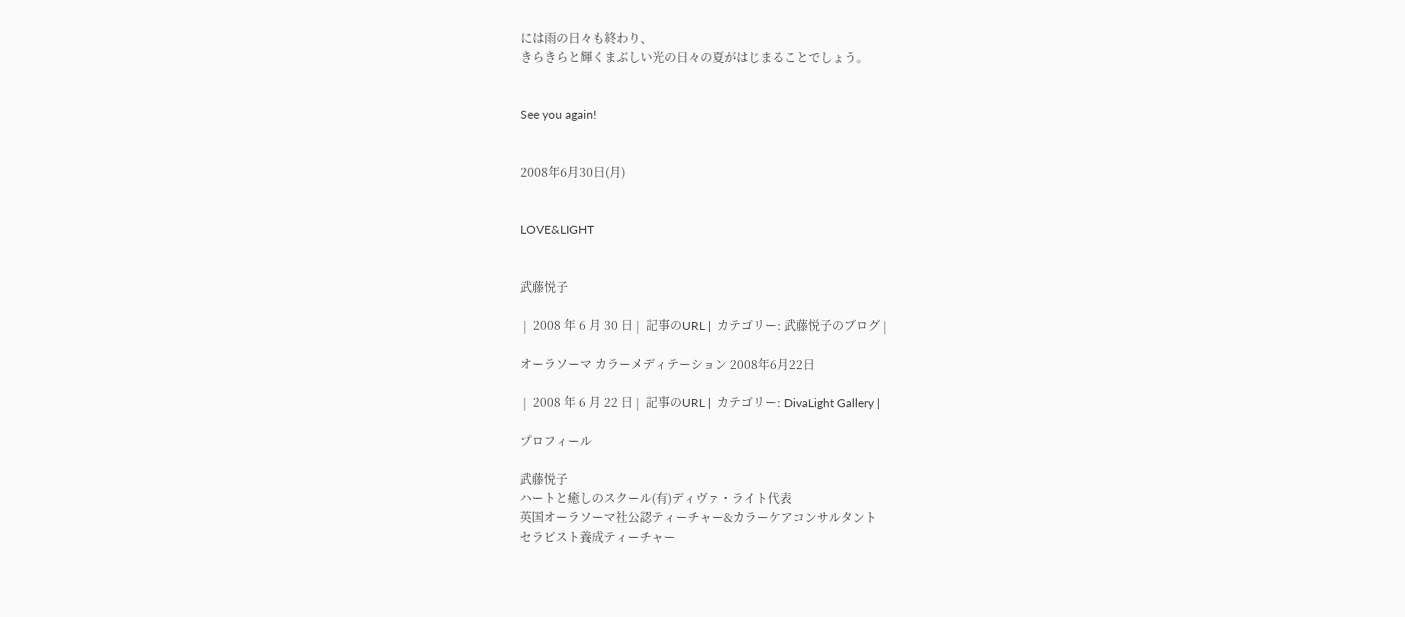には雨の日々も終わり、
きらきらと輝くまぶしい光の日々の夏がはじまることでしょう。


See you again!


2008年6月30日(月)


LOVE&LIGHT


武藤悦子

 |  2008 年 6 月 30 日 |  記事のURL |  カテゴリー: 武藤悦子のブログ |

オーラソーマ カラーメディテーション 2008年6月22日

 |  2008 年 6 月 22 日 |  記事のURL |  カテゴリー: DivaLight Gallery |

プロフィール

武藤悦子
ハートと癒しのスクール(有)ディヴァ・ライト代表
英国オーラソーマ社公認ティーチャー&カラーケアコンサルタント
セラピスト養成ティーチャー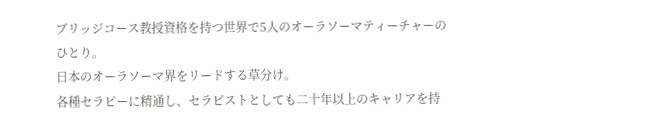ブリッジコース教授資格を持つ世界で5人のオーラソーマティーチャーのひとり。
日本のオーラソーマ界をリードする草分け。
各種セラピーに精通し、セラピストとしても二十年以上のキャリアを持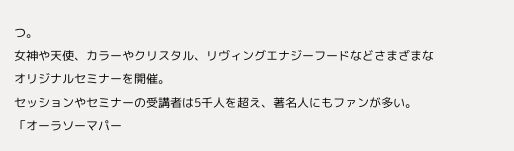つ。
女神や天使、カラーやクリスタル、リヴィングエナジーフードなどさまざまなオリジナルセミナーを開催。
セッションやセミナーの受講者は5千人を超え、著名人にもファンが多い。
「オーラソーマパー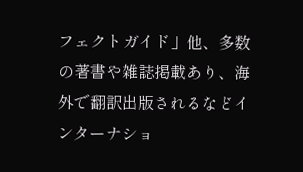フェクトガイド」他、多数の著書や雑誌掲載あり、海外で翻訳出版されるなどインターナショ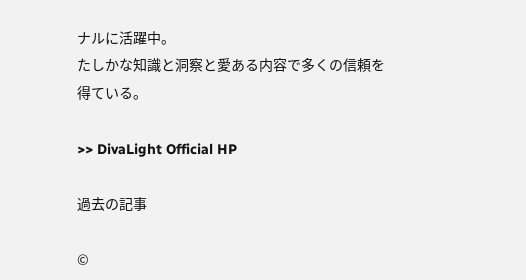ナルに活躍中。
たしかな知識と洞察と愛ある内容で多くの信頼を得ている。

>> DivaLight Official HP

過去の記事

©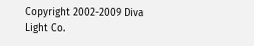Copyright 2002-2009 Diva Light Co.